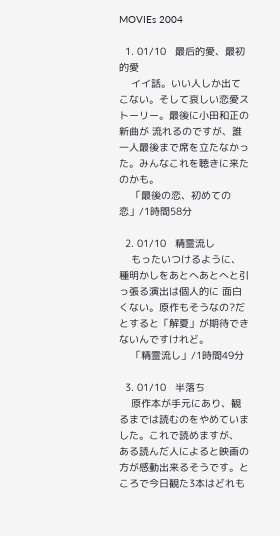MOVIEs 2004

  1. 01/10   最后的愛、最初的愛
    イイ話。いい人しか出てこない。そして哀しい恋愛ストーリー。最後に小田和正の新曲が 流れるのですが、誰一人最後まで席を立たなかった。みんなこれを聴きに来たのかも。
    「最後の恋、初めての恋」/1時間58分

  2. 01/10   精霊流し
    もったいつけるように、種明かしをあとへあとへと引っ張る演出は個人的に 面白くない。原作もそうなの?だとすると「解夏」が期待できないんですけれど。
    「精霊流し」/1時間49分

  3. 01/10   半落ち
    原作本が手元にあり、観るまでは読むのをやめていました。これで読めますが、 ある読んだ人によると映画の方が感動出来るそうです。ところで今日観た3本はどれも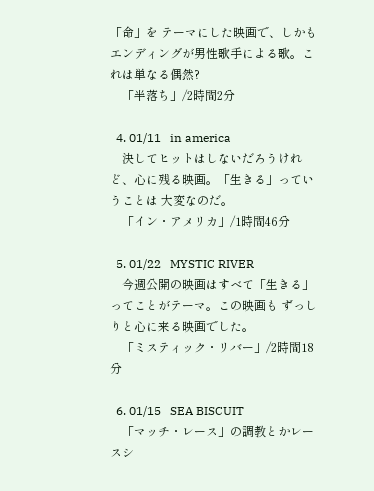「命」を テーマにした映画で、しかもエンディングが男性歌手による歌。これは単なる偶然?
    「半落ち」/2時間2分

  4. 01/11   in america
    決してヒットはしないだろうけれど、心に残る映画。「生きる」っていうことは 大変なのだ。
    「イン・アメリカ」/1時間46分

  5. 01/22   MYSTIC RIVER
    今週公開の映画はすべて「生きる」ってことがテーマ。この映画も ずっしりと心に来る映画でした。
    「ミスティック・リバー」/2時間18分

  6. 01/15   SEA BISCUIT
    「マッチ・レース」の調教とかレースシ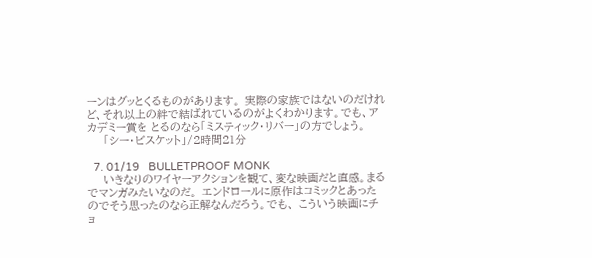ーンはグッとくるものがあります。 実際の家族ではないのだけれど、それ以上の絆で結ばれているのがよくわかります。でも、アカデミー賞を とるのなら「ミスティック・リバー」の方でしょう。
    「シー・ビスケット」/2時間21分

  7. 01/19   BULLETPROOF MONK
    いきなりのワイヤーアクションを観て、変な映画だと直感。まるでマンガみたいなのだ。 エンドロールに原作はコミックとあったのでそう思ったのなら正解なんだろう。でも、 こういう映画にチョ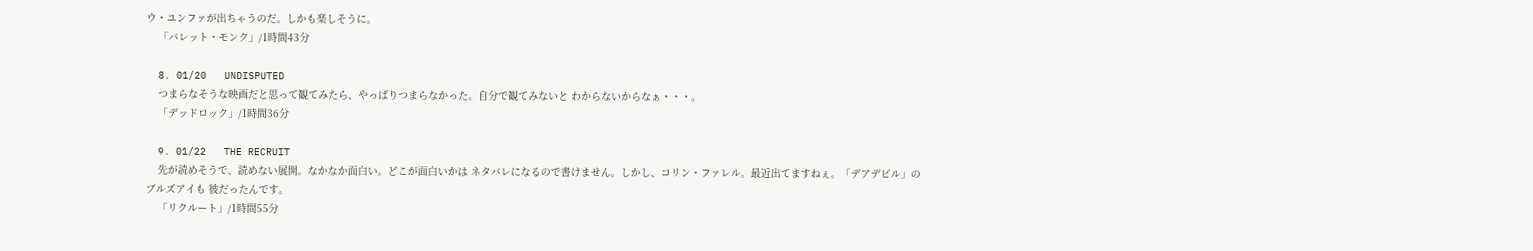ウ・ユンファが出ちゃうのだ。しかも楽しそうに。
    「バレット・モンク」/1時間43分

  8. 01/20   UNDISPUTED
    つまらなそうな映画だと思って観てみたら、やっぱりつまらなかった。自分で観てみないと わからないからなぁ・・・。
    「デッドロック」/1時間36分

  9. 01/22   THE RECRUIT
    先が読めそうで、読めない展開。なかなか面白い。どこが面白いかは ネタバレになるので書けません。しかし、コリン・ファレル。最近出てますねぇ。「デアデビル」のブルズアイも 彼だったんです。
    「リクルート」/1時間55分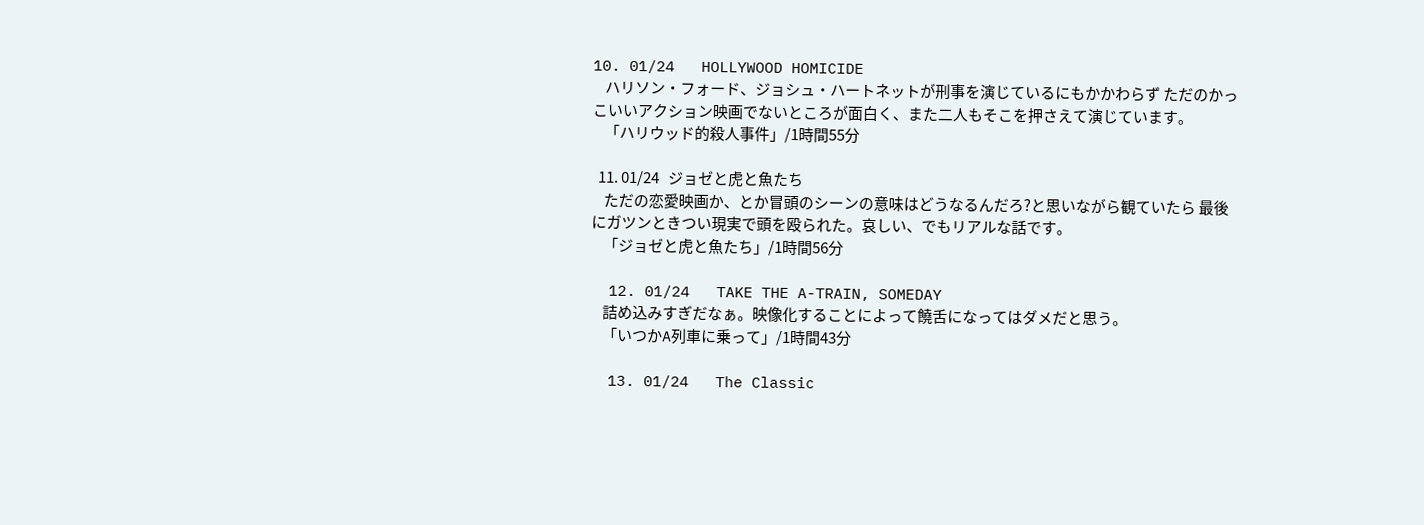10. 01/24   HOLLYWOOD HOMICIDE
    ハリソン・フォード、ジョシュ・ハートネットが刑事を演じているにもかかわらず ただのかっこいいアクション映画でないところが面白く、また二人もそこを押さえて演じています。
    「ハリウッド的殺人事件」/1時間55分

  11. 01/24   ジョゼと虎と魚たち
    ただの恋愛映画か、とか冒頭のシーンの意味はどうなるんだろ?と思いながら観ていたら 最後にガツンときつい現実で頭を殴られた。哀しい、でもリアルな話です。
    「ジョゼと虎と魚たち」/1時間56分

  12. 01/24   TAKE THE A-TRAIN, SOMEDAY
    詰め込みすぎだなぁ。映像化することによって饒舌になってはダメだと思う。
    「いつかA列車に乗って」/1時間43分

  13. 01/24   The Classic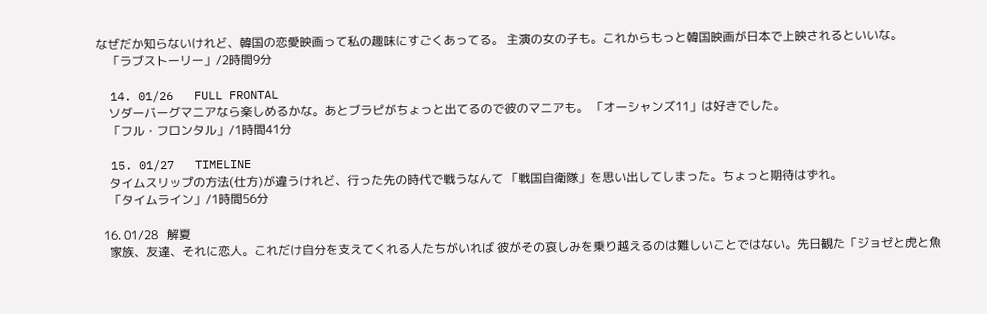なぜだか知らないけれど、韓国の恋愛映画って私の趣味にすごくあってる。 主演の女の子も。これからもっと韓国映画が日本で上映されるといいな。
    「ラブストーリー」/2時間9分

  14. 01/26   FULL FRONTAL
    ソダーバーグマニアなら楽しめるかな。あとブラピがちょっと出てるので彼のマニアも。 「オーシャンズ11」は好きでした。
    「フル・フロンタル」/1時間41分

  15. 01/27   TIMELINE
    タイムスリップの方法(仕方)が違うけれど、行った先の時代で戦うなんて 「戦国自衛隊」を思い出してしまった。ちょっと期待はずれ。
    「タイムライン」/1時間56分

  16. 01/28   解夏
    家族、友達、それに恋人。これだけ自分を支えてくれる人たちがいれば 彼がその哀しみを乗り越えるのは難しいことではない。先日観た「ジョゼと虎と魚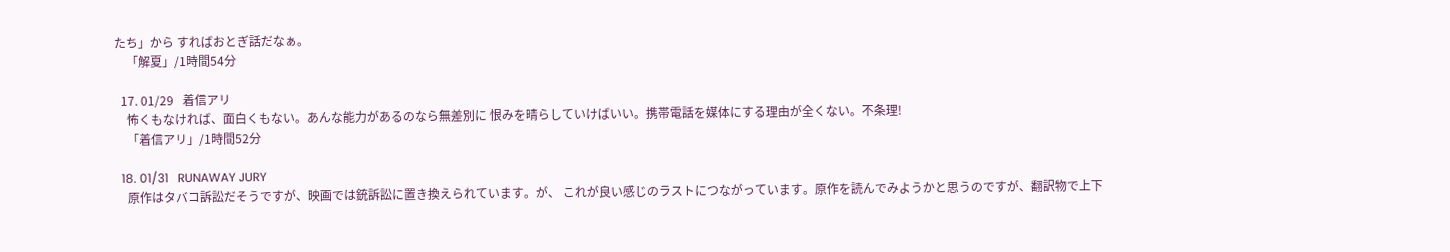たち」から すればおとぎ話だなぁ。
    「解夏」/1時間54分

  17. 01/29   着信アリ
    怖くもなければ、面白くもない。あんな能力があるのなら無差別に 恨みを晴らしていけばいい。携帯電話を媒体にする理由が全くない。不条理!
    「着信アリ」/1時間52分

  18. 01/31   RUNAWAY JURY
    原作はタバコ訴訟だそうですが、映画では銃訴訟に置き換えられています。が、 これが良い感じのラストにつながっています。原作を読んでみようかと思うのですが、翻訳物で上下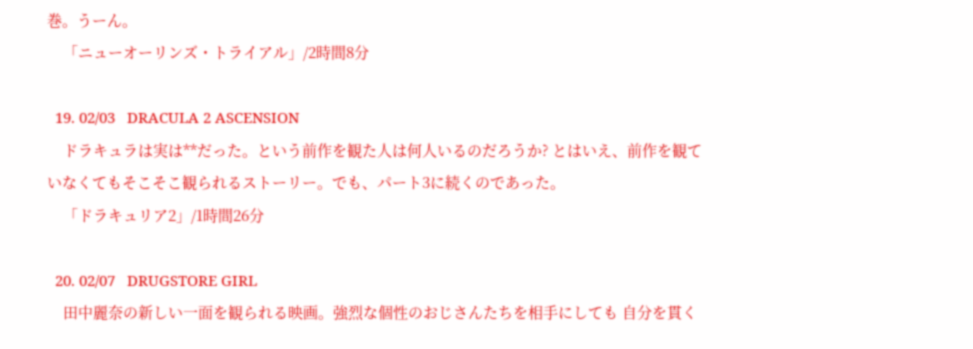巻。うーん。
    「ニューオーリンズ・トライアル」/2時間8分

  19. 02/03   DRACULA 2 ASCENSION
    ドラキュラは実は**だった。という前作を観た人は何人いるのだろうか? とはいえ、前作を観ていなくてもそこそこ観られるストーリー。でも、パート3に続くのであった。
    「ドラキュリア2」/1時間26分

  20. 02/07   DRUGSTORE GIRL
    田中麗奈の新しい一面を観られる映画。強烈な個性のおじさんたちを相手にしても 自分を貫く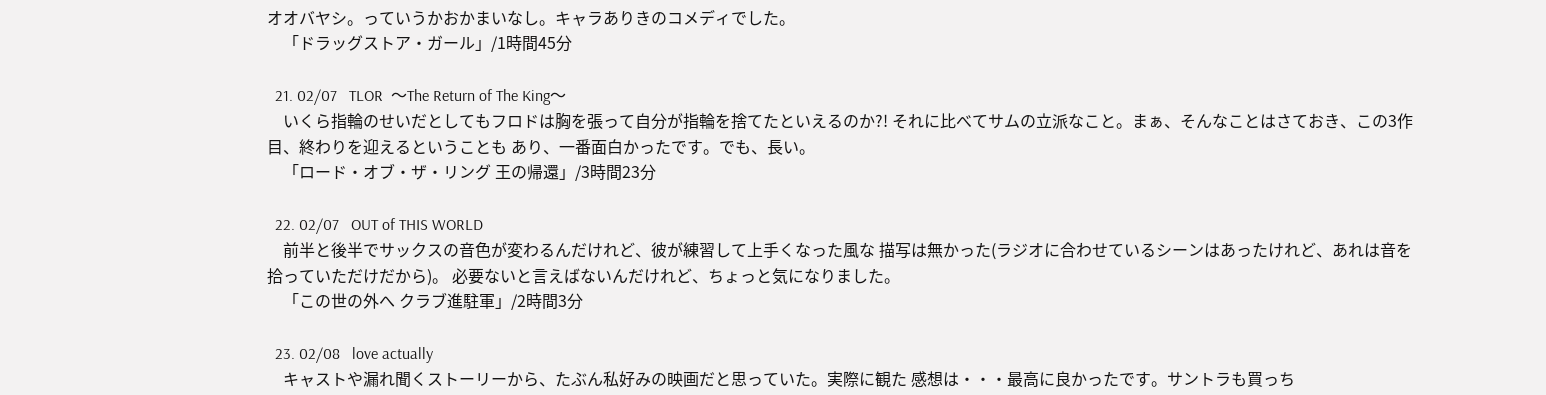オオバヤシ。っていうかおかまいなし。キャラありきのコメディでした。
    「ドラッグストア・ガール」/1時間45分

  21. 02/07   TLOR  〜The Return of The King〜
    いくら指輪のせいだとしてもフロドは胸を張って自分が指輪を捨てたといえるのか?! それに比べてサムの立派なこと。まぁ、そんなことはさておき、この3作目、終わりを迎えるということも あり、一番面白かったです。でも、長い。
    「ロード・オブ・ザ・リング 王の帰還」/3時間23分

  22. 02/07   OUT of THIS WORLD
    前半と後半でサックスの音色が変わるんだけれど、彼が練習して上手くなった風な 描写は無かった(ラジオに合わせているシーンはあったけれど、あれは音を拾っていただけだから)。 必要ないと言えばないんだけれど、ちょっと気になりました。
    「この世の外へ クラブ進駐軍」/2時間3分

  23. 02/08   love actually
    キャストや漏れ聞くストーリーから、たぶん私好みの映画だと思っていた。実際に観た 感想は・・・最高に良かったです。サントラも買っち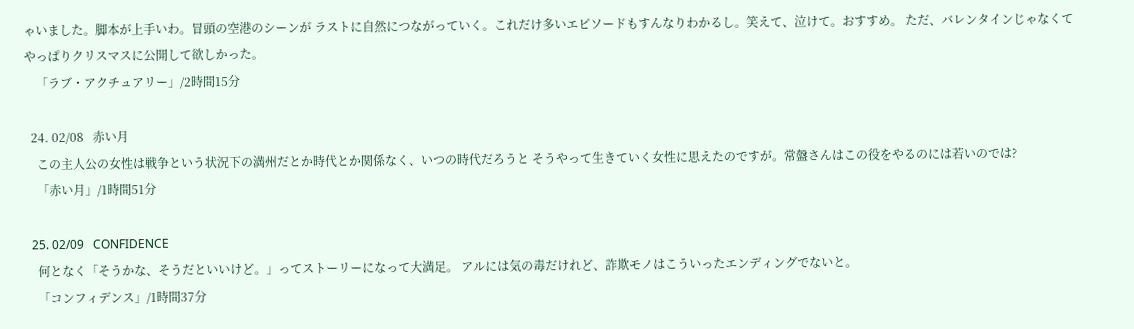ゃいました。脚本が上手いわ。冒頭の空港のシーンが ラストに自然につながっていく。これだけ多いエピソードもすんなりわかるし。笑えて、泣けて。おすすめ。 ただ、バレンタインじゃなくてやっぱりクリスマスに公開して欲しかった。
    「ラブ・アクチュアリー」/2時間15分

  24. 02/08   赤い月
    この主人公の女性は戦争という状況下の満州だとか時代とか関係なく、いつの時代だろうと そうやって生きていく女性に思えたのですが。常盤さんはこの役をやるのには若いのでは?
    「赤い月」/1時間51分

  25. 02/09   CONFIDENCE
    何となく「そうかな、そうだといいけど。」ってストーリーになって大満足。 アルには気の毒だけれど、詐欺モノはこういったエンディングでないと。
    「コンフィデンス」/1時間37分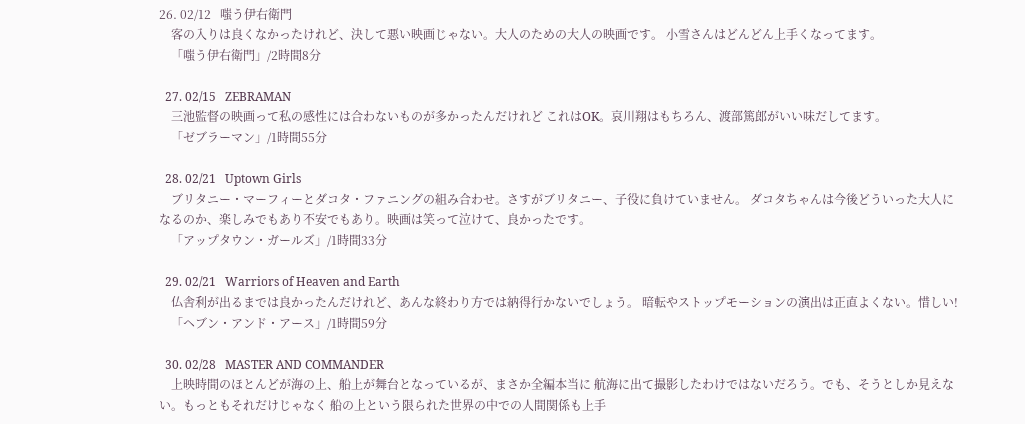26. 02/12   嗤う伊右衛門
    客の入りは良くなかったけれど、決して悪い映画じゃない。大人のための大人の映画です。 小雪さんはどんどん上手くなってます。
    「嗤う伊右衛門」/2時間8分

  27. 02/15   ZEBRAMAN
    三池監督の映画って私の感性には合わないものが多かったんだけれど これはOK。哀川翔はもちろん、渡部篤郎がいい味だしてます。
    「ゼブラーマン」/1時間55分

  28. 02/21   Uptown Girls
    ブリタニー・マーフィーとダコタ・ファニングの組み合わせ。さすがブリタニー、子役に負けていません。 ダコタちゃんは今後どういった大人になるのか、楽しみでもあり不安でもあり。映画は笑って泣けて、良かったです。
    「アップタウン・ガールズ」/1時間33分

  29. 02/21   Warriors of Heaven and Earth
    仏舎利が出るまでは良かったんだけれど、あんな終わり方では納得行かないでしょう。 暗転やストップモーションの演出は正直よくない。惜しい!
    「ヘブン・アンド・アース」/1時間59分

  30. 02/28   MASTER AND COMMANDER
    上映時間のほとんどが海の上、船上が舞台となっているが、まさか全編本当に 航海に出て撮影したわけではないだろう。でも、そうとしか見えない。もっともそれだけじゃなく 船の上という限られた世界の中での人間関係も上手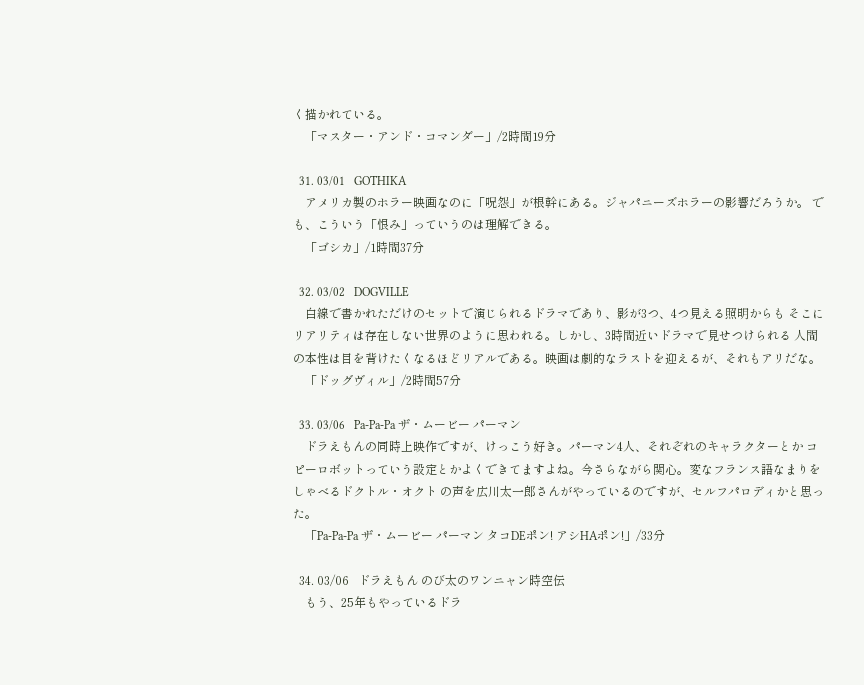く描かれている。
    「マスター・アンド・コマンダー」/2時間19分

  31. 03/01   GOTHIKA
    アメリカ製のホラー映画なのに「呪怨」が根幹にある。ジャパニーズホラーの影響だろうか。 でも、こういう「恨み」っていうのは理解できる。
    「ゴシカ」/1時間37分

  32. 03/02   DOGVILLE
    白線で書かれただけのセットで演じられるドラマであり、影が3つ、4つ見える照明からも そこにリアリティは存在しない世界のように思われる。しかし、3時間近いドラマで見せつけられる 人間の本性は目を背けたくなるほどリアルである。映画は劇的なラストを迎えるが、それもアリだな。
    「ドッグヴィル」/2時間57分

  33. 03/06   Pa-Pa-Pa ザ・ムービー パーマン
    ドラえもんの同時上映作ですが、けっこう好き。パーマン4人、それぞれのキャラクターとか コピーロボットっていう設定とかよくできてますよね。今さらながら関心。変なフランス語なまりをしゃべるドクトル・オクト の声を広川太一郎さんがやっているのですが、セルフパロディかと思った。
    「Pa-Pa-Pa ザ・ムービー パーマン タコDEポン! アシHAポン!」/33分

  34. 03/06   ドラえもん のび太のワンニャン時空伝
    もう、25年もやっているドラ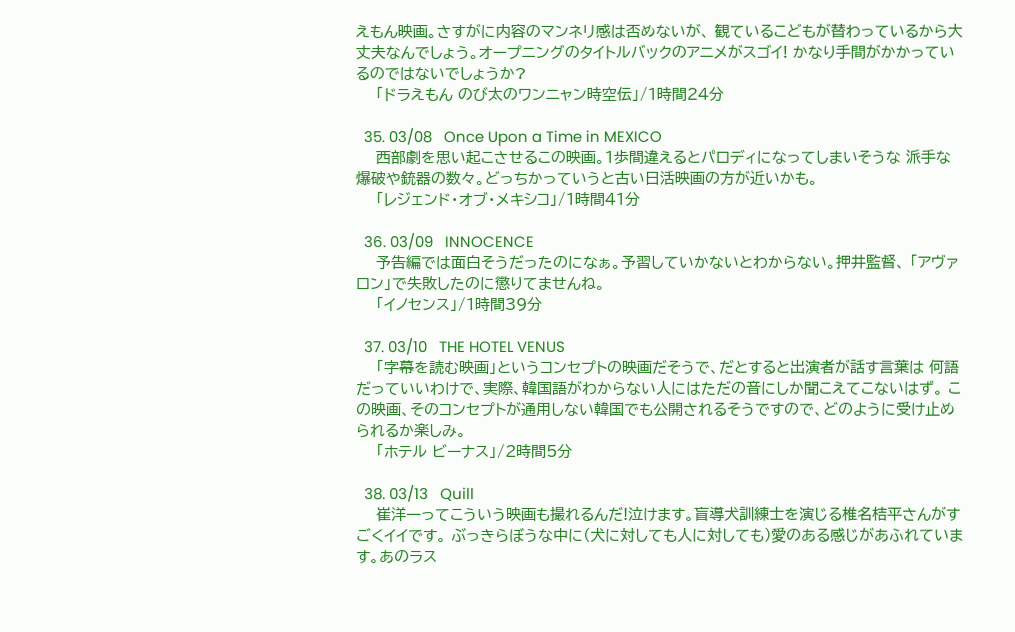えもん映画。さすがに内容のマンネリ感は否めないが、 観ているこどもが替わっているから大丈夫なんでしょう。オープニングのタイトルバックのアニメがスゴイ! かなり手間がかかっているのではないでしょうか?
    「ドラえもん のび太のワンニャン時空伝」/1時間24分

  35. 03/08   Once Upon a Time in MEXICO
    西部劇を思い起こさせるこの映画。1歩間違えるとパロディになってしまいそうな 派手な爆破や銃器の数々。どっちかっていうと古い日活映画の方が近いかも。
    「レジェンド・オブ・メキシコ」/1時間41分

  36. 03/09   INNOCENCE
    予告編では面白そうだったのになぁ。予習していかないとわからない。押井監督、 「アヴァロン」で失敗したのに懲りてませんね。
    「イノセンス」/1時間39分

  37. 03/10   THE HOTEL VENUS
    「字幕を読む映画」というコンセプトの映画だそうで、だとすると出演者が話す言葉は 何語だっていいわけで、実際、韓国語がわからない人にはただの音にしか聞こえてこないはず。 この映画、そのコンセプトが通用しない韓国でも公開されるそうですので、どのように受け止められるか楽しみ。
    「ホテル ビーナス」/2時間5分

  38. 03/13   Quill
    崔洋一ってこういう映画も撮れるんだ!泣けます。盲導犬訓練士を演じる椎名桔平さんがすごくイイです。 ぶっきらぼうな中に(犬に対しても人に対しても)愛のある感じがあふれています。あのラス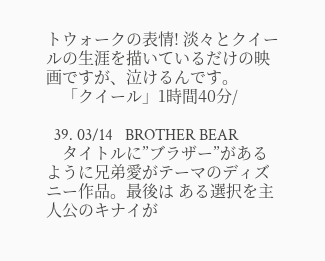トウォークの表情! 淡々とクイールの生涯を描いているだけの映画ですが、泣けるんです。
    「クイール」1時間40分/

  39. 03/14   BROTHER BEAR
    タイトルに”ブラザー”があるように兄弟愛がテーマのディズニー作品。最後は ある選択を主人公のキナイが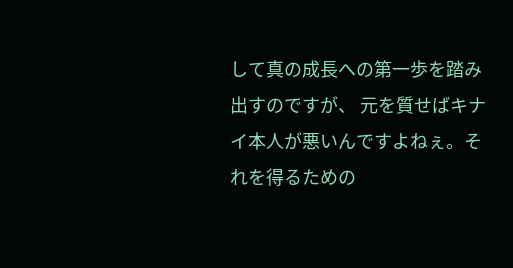して真の成長への第一歩を踏み出すのですが、 元を質せばキナイ本人が悪いんですよねぇ。それを得るための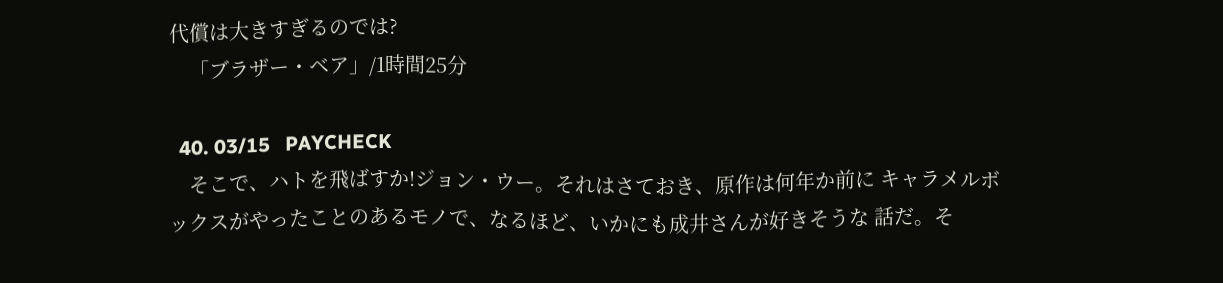代償は大きすぎるのでは?
    「ブラザー・ベア」/1時間25分

  40. 03/15   PAYCHECK
    そこで、ハトを飛ばすか!ジョン・ウー。それはさておき、原作は何年か前に キャラメルボックスがやったことのあるモノで、なるほど、いかにも成井さんが好きそうな 話だ。そ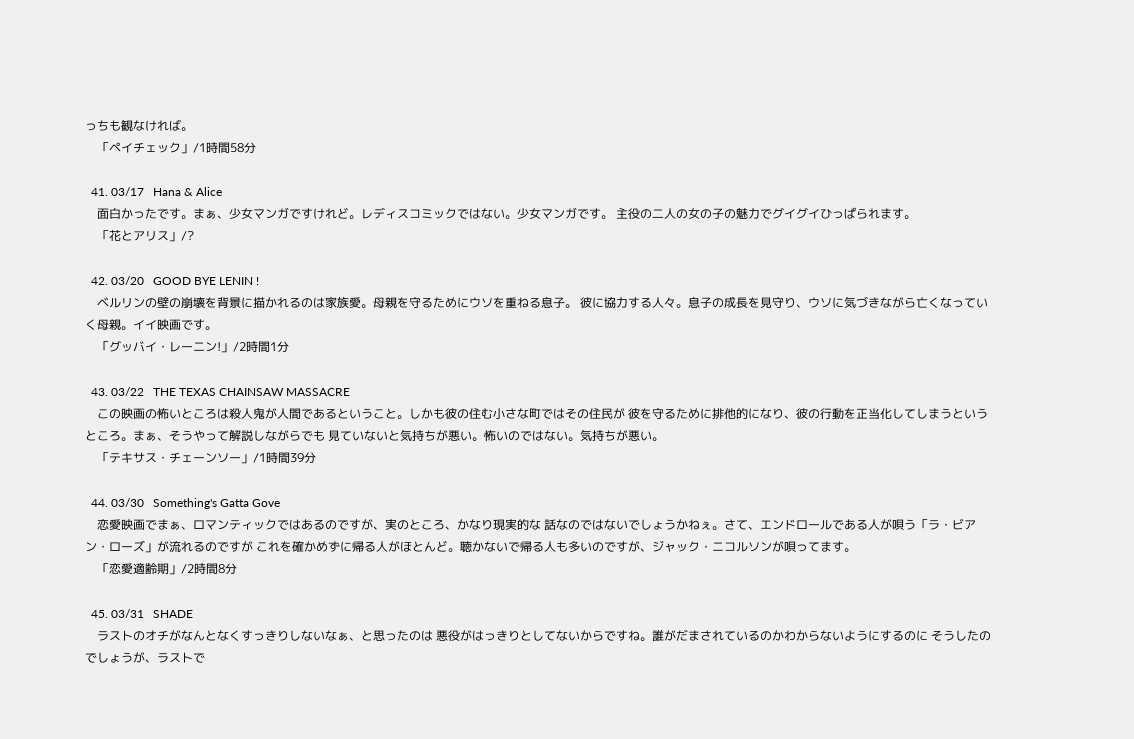っちも観なければ。
    「ペイチェック」/1時間58分

  41. 03/17   Hana & Alice
    面白かったです。まぁ、少女マンガですけれど。レディスコミックではない。少女マンガです。 主役の二人の女の子の魅力でグイグイひっぱられます。
    「花とアリス」/?

  42. 03/20   GOOD BYE LENIN !
    ベルリンの壁の崩壊を背景に描かれるのは家族愛。母親を守るためにウソを重ねる息子。 彼に協力する人々。息子の成長を見守り、ウソに気づきながら亡くなっていく母親。イイ映画です。
    「グッバイ・レーニン!」/2時間1分

  43. 03/22   THE TEXAS CHAINSAW MASSACRE
    この映画の怖いところは殺人鬼が人間であるということ。しかも彼の住む小さな町ではその住民が 彼を守るために排他的になり、彼の行動を正当化してしまうというところ。まぁ、そうやって解説しながらでも 見ていないと気持ちが悪い。怖いのではない。気持ちが悪い。
    「テキサス・チェーンソー」/1時間39分

  44. 03/30   Something's Gatta Gove
    恋愛映画でまぁ、ロマンティックではあるのですが、実のところ、かなり現実的な 話なのではないでしょうかねぇ。さて、エンドロールである人が唄う「ラ・ビアン・ローズ」が流れるのですが これを確かめずに帰る人がほとんど。聴かないで帰る人も多いのですが、ジャック・ニコルソンが唄ってます。
    「恋愛適齢期」/2時間8分

  45. 03/31   SHADE
    ラストのオチがなんとなくすっきりしないなぁ、と思ったのは 悪役がはっきりとしてないからですね。誰がだまされているのかわからないようにするのに そうしたのでしょうが、ラストで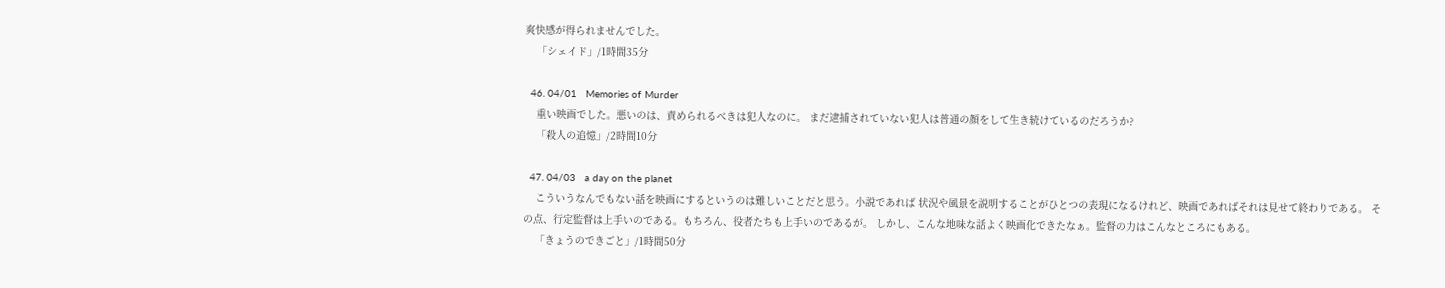爽快感が得られませんでした。
    「シェイド」/1時間35分

  46. 04/01   Memories of Murder
    重い映画でした。悪いのは、責められるべきは犯人なのに。 まだ逮捕されていない犯人は普通の顔をして生き続けているのだろうか?
    「殺人の追憶」/2時間10分

  47. 04/03   a day on the planet
    こういうなんでもない話を映画にするというのは難しいことだと思う。小説であれば 状況や風景を説明することがひとつの表現になるけれど、映画であればそれは見せて終わりである。 その点、行定監督は上手いのである。もちろん、役者たちも上手いのであるが。 しかし、こんな地味な話よく映画化できたなぁ。監督の力はこんなところにもある。
    「きょうのできごと」/1時間50分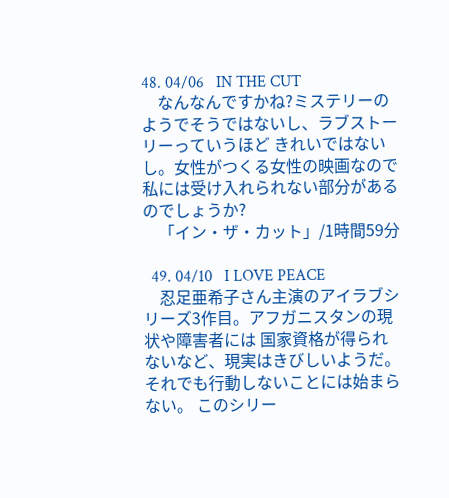48. 04/06   IN THE CUT
    なんなんですかね?ミステリーのようでそうではないし、ラブストーリーっていうほど きれいではないし。女性がつくる女性の映画なので私には受け入れられない部分があるのでしょうか?
    「イン・ザ・カット」/1時間59分

  49. 04/10   I LOVE PEACE
    忍足亜希子さん主演のアイラブシリーズ3作目。アフガニスタンの現状や障害者には 国家資格が得られないなど、現実はきびしいようだ。それでも行動しないことには始まらない。 このシリー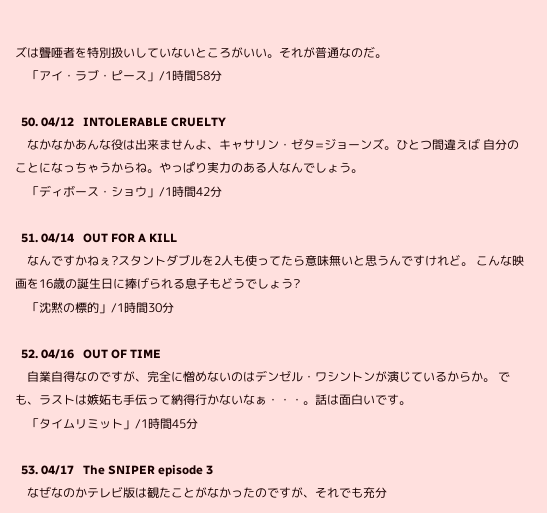ズは聾唖者を特別扱いしていないところがいい。それが普通なのだ。
    「アイ・ラブ・ピース」/1時間58分

  50. 04/12   INTOLERABLE CRUELTY
    なかなかあんな役は出来ませんよ、キャサリン・ゼタ=ジョーンズ。ひとつ間違えば 自分のことになっちゃうからね。やっぱり実力のある人なんでしょう。
    「ディボース・ショウ」/1時間42分

  51. 04/14   OUT FOR A KILL
    なんですかねぇ?スタントダブルを2人も使ってたら意味無いと思うんですけれど。 こんな映画を16歳の誕生日に捧げられる息子もどうでしょう?
    「沈黙の標的」/1時間30分

  52. 04/16   OUT OF TIME
    自業自得なのですが、完全に憎めないのはデンゼル・ワシントンが演じているからか。 でも、ラストは嫉妬も手伝って納得行かないなぁ・・・。話は面白いです。
    「タイムリミット」/1時間45分

  53. 04/17   The SNIPER episode 3
    なぜなのかテレビ版は観たことがなかったのですが、それでも充分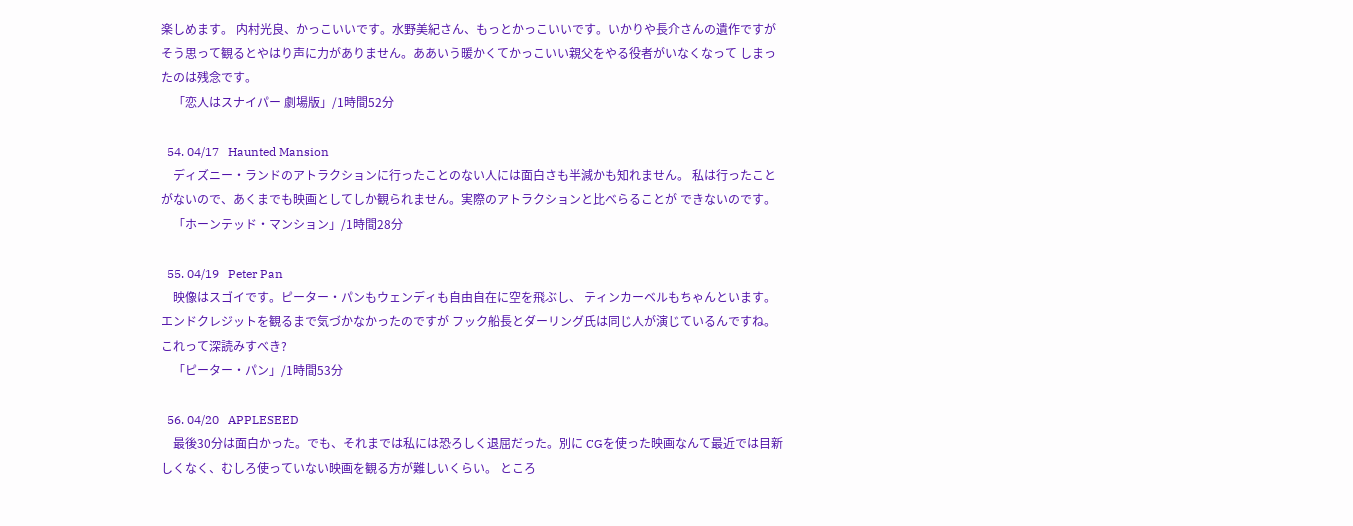楽しめます。 内村光良、かっこいいです。水野美紀さん、もっとかっこいいです。いかりや長介さんの遺作ですが そう思って観るとやはり声に力がありません。ああいう暖かくてかっこいい親父をやる役者がいなくなって しまったのは残念です。
    「恋人はスナイパー 劇場版」/1時間52分

  54. 04/17   Haunted Mansion
    ディズニー・ランドのアトラクションに行ったことのない人には面白さも半減かも知れません。 私は行ったことがないので、あくまでも映画としてしか観られません。実際のアトラクションと比べらることが できないのです。
    「ホーンテッド・マンション」/1時間28分

  55. 04/19   Peter Pan
    映像はスゴイです。ピーター・パンもウェンディも自由自在に空を飛ぶし、 ティンカーベルもちゃんといます。エンドクレジットを観るまで気づかなかったのですが フック船長とダーリング氏は同じ人が演じているんですね。これって深読みすべき?
    「ピーター・パン」/1時間53分

  56. 04/20   APPLESEED
    最後30分は面白かった。でも、それまでは私には恐ろしく退屈だった。別に CGを使った映画なんて最近では目新しくなく、むしろ使っていない映画を観る方が難しいくらい。 ところ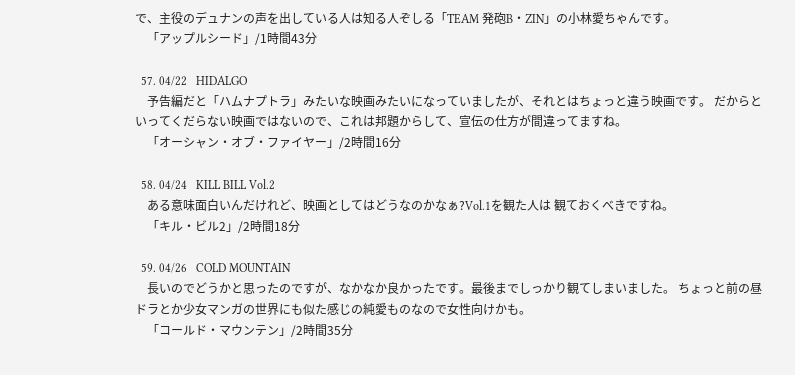で、主役のデュナンの声を出している人は知る人ぞしる「TEAM 発砲B・ZIN」の小林愛ちゃんです。
    「アップルシード」/1時間43分

  57. 04/22   HIDALGO
    予告編だと「ハムナプトラ」みたいな映画みたいになっていましたが、それとはちょっと違う映画です。 だからといってくだらない映画ではないので、これは邦題からして、宣伝の仕方が間違ってますね。
    「オーシャン・オブ・ファイヤー」/2時間16分

  58. 04/24   KILL BILL Vol.2
    ある意味面白いんだけれど、映画としてはどうなのかなぁ?Vol.1を観た人は 観ておくべきですね。
    「キル・ビル2」/2時間18分

  59. 04/26   COLD MOUNTAIN
    長いのでどうかと思ったのですが、なかなか良かったです。最後までしっかり観てしまいました。 ちょっと前の昼ドラとか少女マンガの世界にも似た感じの純愛ものなので女性向けかも。
    「コールド・マウンテン」/2時間35分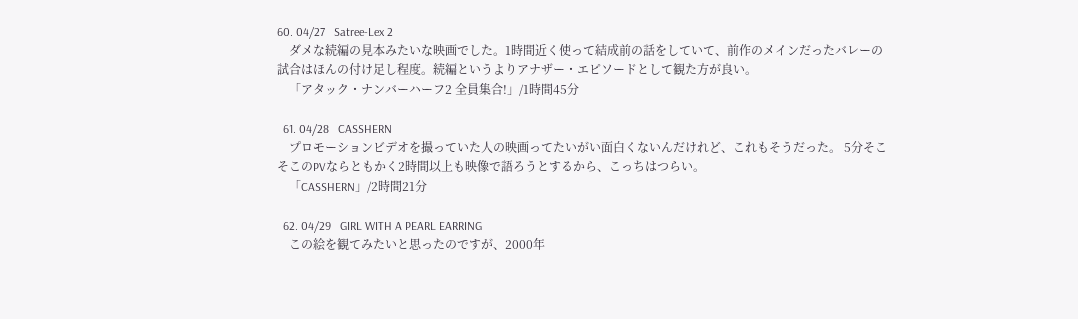60. 04/27   Satree-Lex 2
    ダメな続編の見本みたいな映画でした。1時間近く使って結成前の話をしていて、前作のメインだったバレーの 試合はほんの付け足し程度。続編というよりアナザー・エピソードとして観た方が良い。
    「アタック・ナンバーハーフ2 全員集合!」/1時間45分

  61. 04/28   CASSHERN
    プロモーションビデオを撮っていた人の映画ってたいがい面白くないんだけれど、これもそうだった。 5分そこそこのPVならともかく2時間以上も映像で語ろうとするから、こっちはつらい。
    「CASSHERN」/2時間21分

  62. 04/29   GIRL WITH A PEARL EARRING
    この絵を観てみたいと思ったのですが、2000年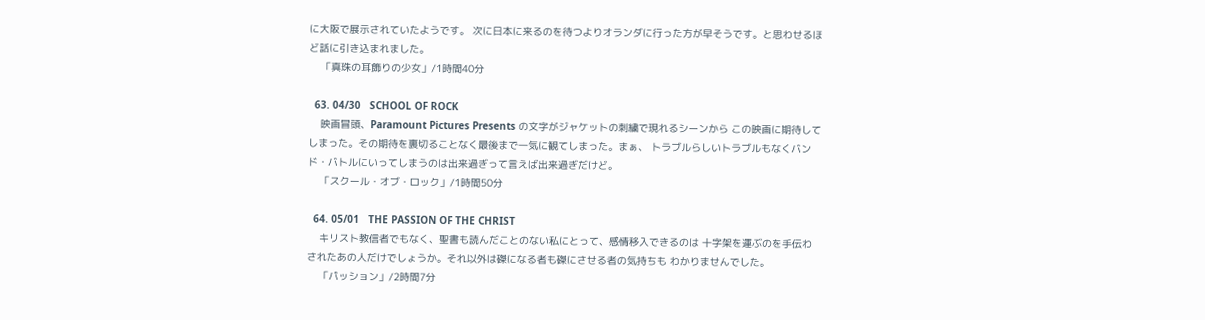に大阪で展示されていたようです。 次に日本に来るのを待つよりオランダに行った方が早そうです。と思わせるほど話に引き込まれました。
    「真珠の耳飾りの少女」/1時間40分

  63. 04/30   SCHOOL OF ROCK
    映画冒頭、Paramount Pictures Presents の文字がジャケットの刺繍で現れるシーンから この映画に期待してしまった。その期待を裏切ることなく最後まで一気に観てしまった。まぁ、 トラブルらしいトラブルもなくバンド・バトルにいってしまうのは出来過ぎって言えば出来過ぎだけど。
    「スクール・オブ・ロック」/1時間50分

  64. 05/01   THE PASSION OF THE CHRIST
    キリスト教信者でもなく、聖書も読んだことのない私にとって、感情移入できるのは 十字架を運ぶのを手伝わされたあの人だけでしょうか。それ以外は磔になる者も磔にさせる者の気持ちも わかりませんでした。
    「パッション」/2時間7分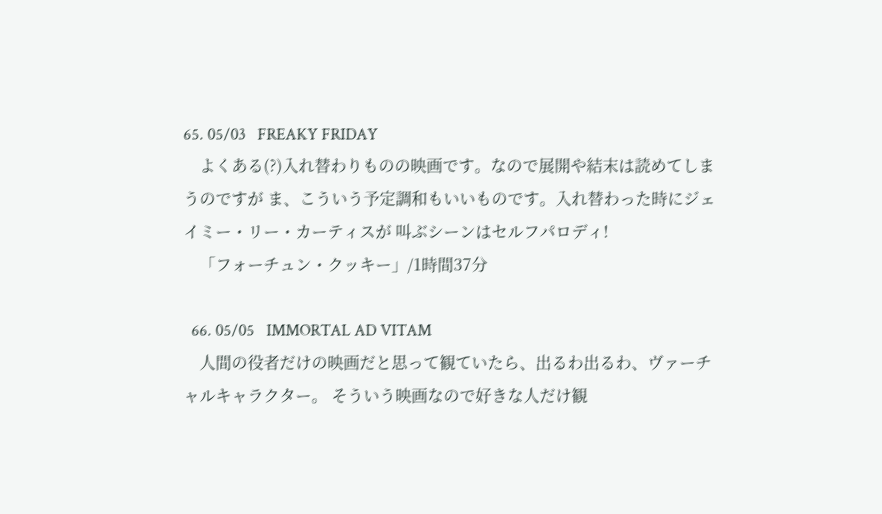65. 05/03   FREAKY FRIDAY
    よくある(?)入れ替わりものの映画です。なので展開や結末は読めてしまうのですが ま、こういう予定調和もいいものです。入れ替わった時にジェイミー・リー・カーティスが 叫ぶシーンはセルフパロディ!
    「フォーチュン・クッキー」/1時間37分

  66. 05/05   IMMORTAL AD VITAM
    人間の役者だけの映画だと思って観ていたら、出るわ出るわ、ヴァーチャルキャラクター。 そういう映画なので好きな人だけ観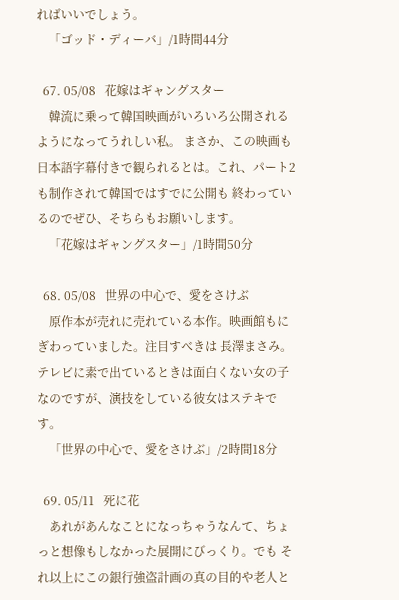ればいいでしょう。
    「ゴッド・ディーバ」/1時間44分

  67. 05/08   花嫁はギャングスター
    韓流に乗って韓国映画がいろいろ公開されるようになってうれしい私。 まさか、この映画も日本語字幕付きで観られるとは。これ、パート2も制作されて韓国ではすでに公開も 終わっているのでぜひ、そちらもお願いします。
    「花嫁はギャングスター」/1時間50分

  68. 05/08   世界の中心で、愛をさけぶ
    原作本が売れに売れている本作。映画館もにぎわっていました。注目すべきは 長澤まさみ。テレビに素で出ているときは面白くない女の子なのですが、演技をしている彼女はステキです。
    「世界の中心で、愛をさけぶ」/2時間18分

  69. 05/11   死に花
    あれがあんなことになっちゃうなんて、ちょっと想像もしなかった展開にびっくり。でも それ以上にこの銀行強盗計画の真の目的や老人と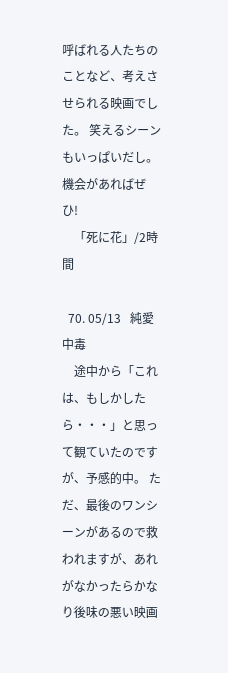呼ばれる人たちのことなど、考えさせられる映画でした。 笑えるシーンもいっぱいだし。機会があればぜひ!
    「死に花」/2時間

  70. 05/13   純愛中毒
    途中から「これは、もしかしたら・・・」と思って観ていたのですが、予感的中。 ただ、最後のワンシーンがあるので救われますが、あれがなかったらかなり後味の悪い映画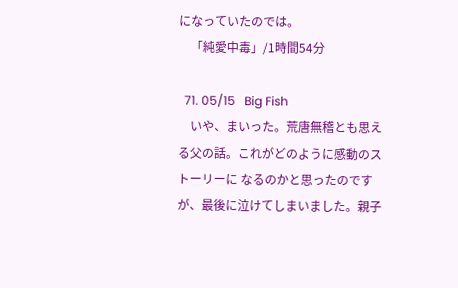になっていたのでは。
    「純愛中毒」/1時間54分

  71. 05/15   Big Fish
    いや、まいった。荒唐無稽とも思える父の話。これがどのように感動のストーリーに なるのかと思ったのですが、最後に泣けてしまいました。親子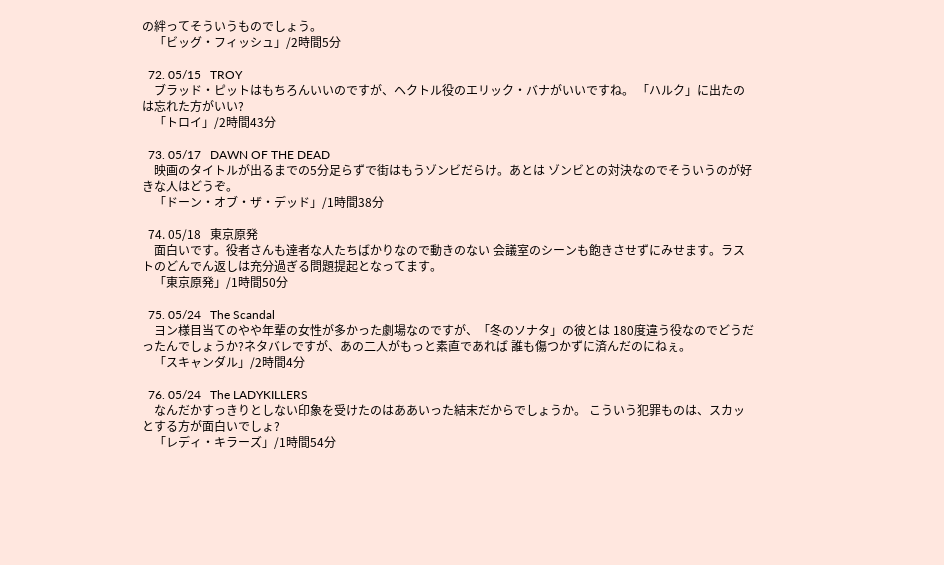の絆ってそういうものでしょう。
    「ビッグ・フィッシュ」/2時間5分

  72. 05/15   TROY
    ブラッド・ピットはもちろんいいのですが、ヘクトル役のエリック・バナがいいですね。 「ハルク」に出たのは忘れた方がいい?
    「トロイ」/2時間43分

  73. 05/17   DAWN OF THE DEAD
    映画のタイトルが出るまでの5分足らずで街はもうゾンビだらけ。あとは ゾンビとの対決なのでそういうのが好きな人はどうぞ。
    「ドーン・オブ・ザ・デッド」/1時間38分

  74. 05/18   東京原発
    面白いです。役者さんも達者な人たちばかりなので動きのない 会議室のシーンも飽きさせずにみせます。ラストのどんでん返しは充分過ぎる問題提起となってます。
    「東京原発」/1時間50分

  75. 05/24   The Scandal
    ヨン様目当てのやや年輩の女性が多かった劇場なのですが、「冬のソナタ」の彼とは 180度違う役なのでどうだったんでしょうか?ネタバレですが、あの二人がもっと素直であれば 誰も傷つかずに済んだのにねぇ。
    「スキャンダル」/2時間4分

  76. 05/24   The LADYKILLERS
    なんだかすっきりとしない印象を受けたのはああいった結末だからでしょうか。 こういう犯罪ものは、スカッとする方が面白いでしょ?
    「レディ・キラーズ」/1時間54分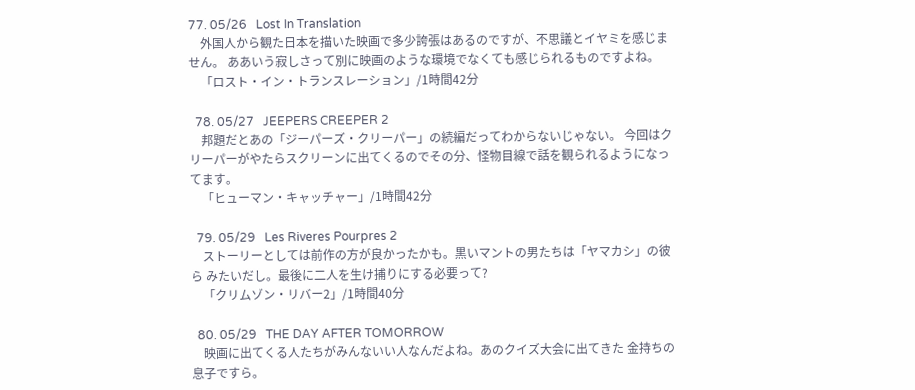77. 05/26   Lost In Translation
    外国人から観た日本を描いた映画で多少誇張はあるのですが、不思議とイヤミを感じません。 ああいう寂しさって別に映画のような環境でなくても感じられるものですよね。
    「ロスト・イン・トランスレーション」/1時間42分

  78. 05/27   JEEPERS CREEPER 2
    邦題だとあの「ジーパーズ・クリーパー」の続編だってわからないじゃない。 今回はクリーパーがやたらスクリーンに出てくるのでその分、怪物目線で話を観られるようになってます。
    「ヒューマン・キャッチャー」/1時間42分

  79. 05/29   Les Riveres Pourpres 2
    ストーリーとしては前作の方が良かったかも。黒いマントの男たちは「ヤマカシ」の彼ら みたいだし。最後に二人を生け捕りにする必要って?
    「クリムゾン・リバー2」/1時間40分

  80. 05/29   THE DAY AFTER TOMORROW
    映画に出てくる人たちがみんないい人なんだよね。あのクイズ大会に出てきた 金持ちの息子ですら。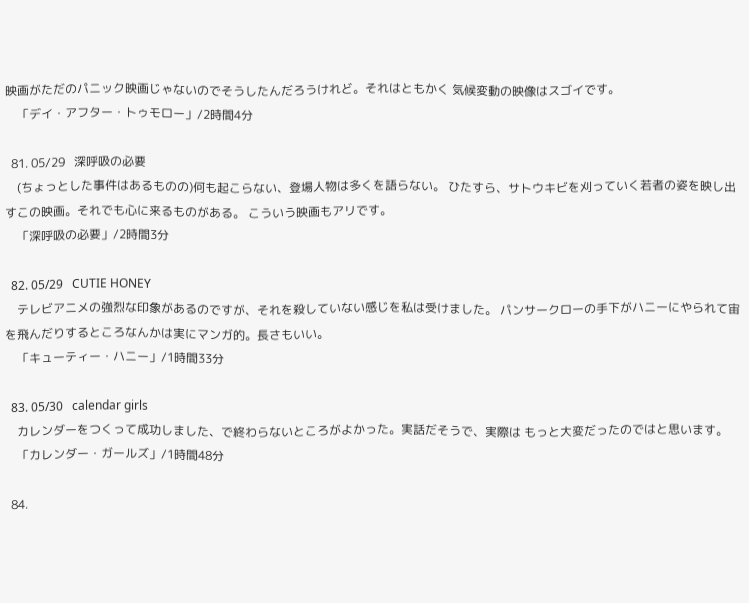映画がただのパニック映画じゃないのでそうしたんだろうけれど。それはともかく 気候変動の映像はスゴイです。
    「デイ・アフター・トゥモロー」/2時間4分

  81. 05/29   深呼吸の必要
    (ちょっとした事件はあるものの)何も起こらない、登場人物は多くを語らない。 ひたすら、サトウキビを刈っていく若者の姿を映し出すこの映画。それでも心に来るものがある。 こういう映画もアリです。
    「深呼吸の必要」/2時間3分

  82. 05/29   CUTIE HONEY
    テレビアニメの強烈な印象があるのですが、それを殺していない感じを私は受けました。 パンサークローの手下がハニーにやられて宙を飛んだりするところなんかは実にマンガ的。長さもいい。
    「キューティー・ハニー」/1時間33分

  83. 05/30   calendar girls
    カレンダーをつくって成功しました、で終わらないところがよかった。実話だそうで、実際は もっと大変だったのではと思います。
    「カレンダー・ガールズ」/1時間48分

  84.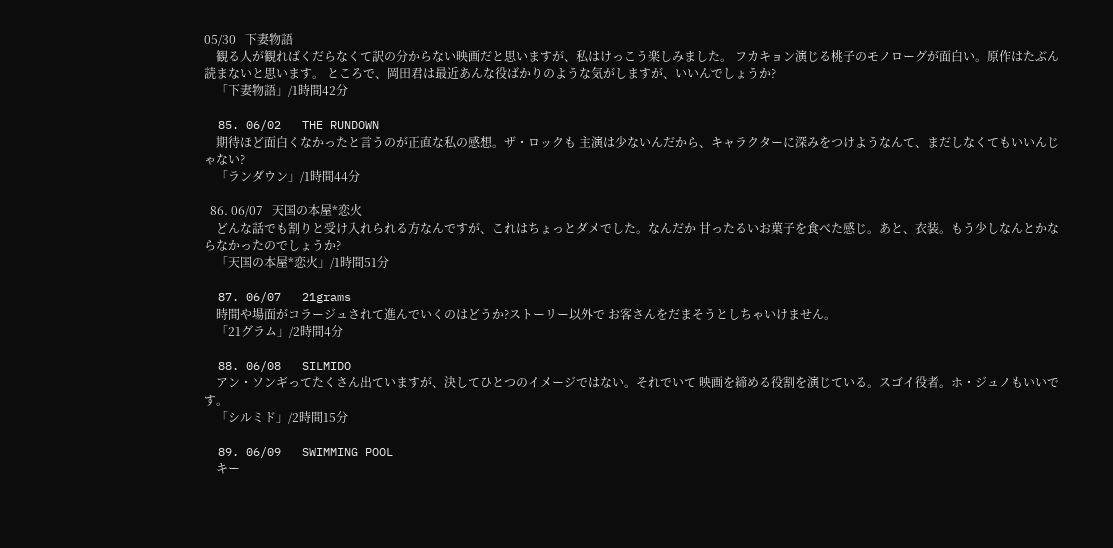05/30   下妻物語
    観る人が観ればくだらなくて訳の分からない映画だと思いますが、私はけっこう楽しみました。 フカキョン演じる桃子のモノローグが面白い。原作はたぶん読まないと思います。 ところで、岡田君は最近あんな役ばかりのような気がしますが、いいんでしょうか?
    「下妻物語」/1時間42分

  85. 06/02   THE RUNDOWN
    期待ほど面白くなかったと言うのが正直な私の感想。ザ・ロックも 主演は少ないんだから、キャラクターに深みをつけようなんて、まだしなくてもいいんじゃない?
    「ランダウン」/1時間44分

  86. 06/07   天国の本屋*恋火
    どんな話でも割りと受け入れられる方なんですが、これはちょっとダメでした。なんだか 甘ったるいお菓子を食べた感じ。あと、衣装。もう少しなんとかならなかったのでしょうか?
    「天国の本屋*恋火」/1時間51分

  87. 06/07   21grams
    時間や場面がコラージュされて進んでいくのはどうか?ストーリー以外で お客さんをだまそうとしちゃいけません。
    「21グラム」/2時間4分

  88. 06/08   SILMIDO
    アン・ソンギってたくさん出ていますが、決してひとつのイメージではない。それでいて 映画を締める役割を演じている。スゴイ役者。ホ・ジュノもいいです。
    「シルミド」/2時間15分

  89. 06/09   SWIMMING POOL
    キー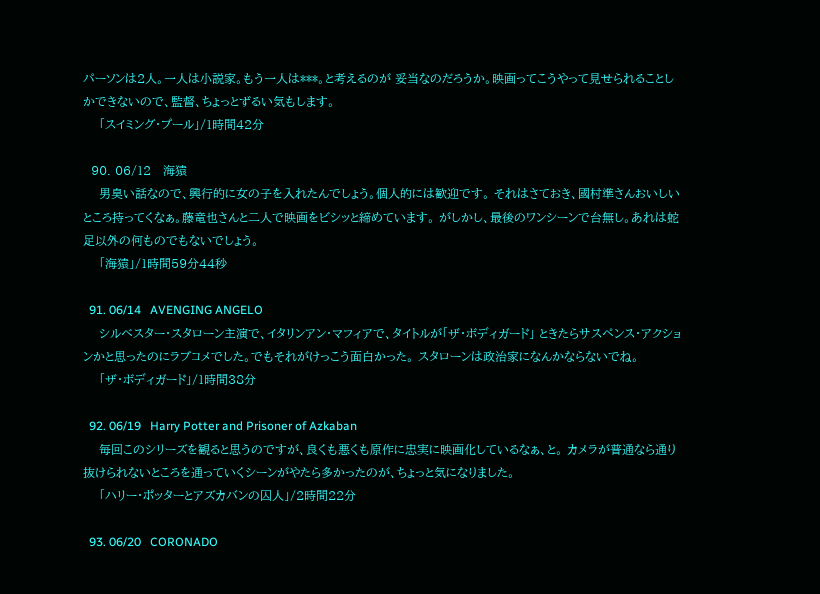パーソンは2人。一人は小説家。もう一人は***。と考えるのが 妥当なのだろうか。映画ってこうやって見せられることしかできないので、監督、ちょっとずるい気もします。
    「スイミング・プール」/1時間42分

  90. 06/12   海猿
    男臭い話なので、興行的に女の子を入れたんでしょう。個人的には歓迎です。 それはさておき、國村準さんおいしいところ持ってくなぁ。藤竜也さんと二人で映画をビシッと締めています。 がしかし、最後のワンシーンで台無し。あれは蛇足以外の何ものでもないでしょう。
    「海猿」/1時間59分44秒

  91. 06/14   AVENGING ANGELO
    シルベスター・スタローン主演で、イタリンアン・マフィアで、タイトルが「ザ・ボディガード」 ときたらサスペンス・アクションかと思ったのにラブコメでした。でもそれがけっこう面白かった。 スタローンは政治家になんかならないでね。
    「ザ・ボディガード」/1時間38分

  92. 06/19   Harry Potter and Prisoner of Azkaban
    毎回このシリーズを観ると思うのですが、良くも悪くも原作に忠実に映画化しているなぁ、と。 カメラが普通なら通り抜けられないところを通っていくシーンがやたら多かったのが、ちょっと気になりました。
    「ハリー・ポッターとアズカバンの囚人」/2時間22分

  93. 06/20   CORONADO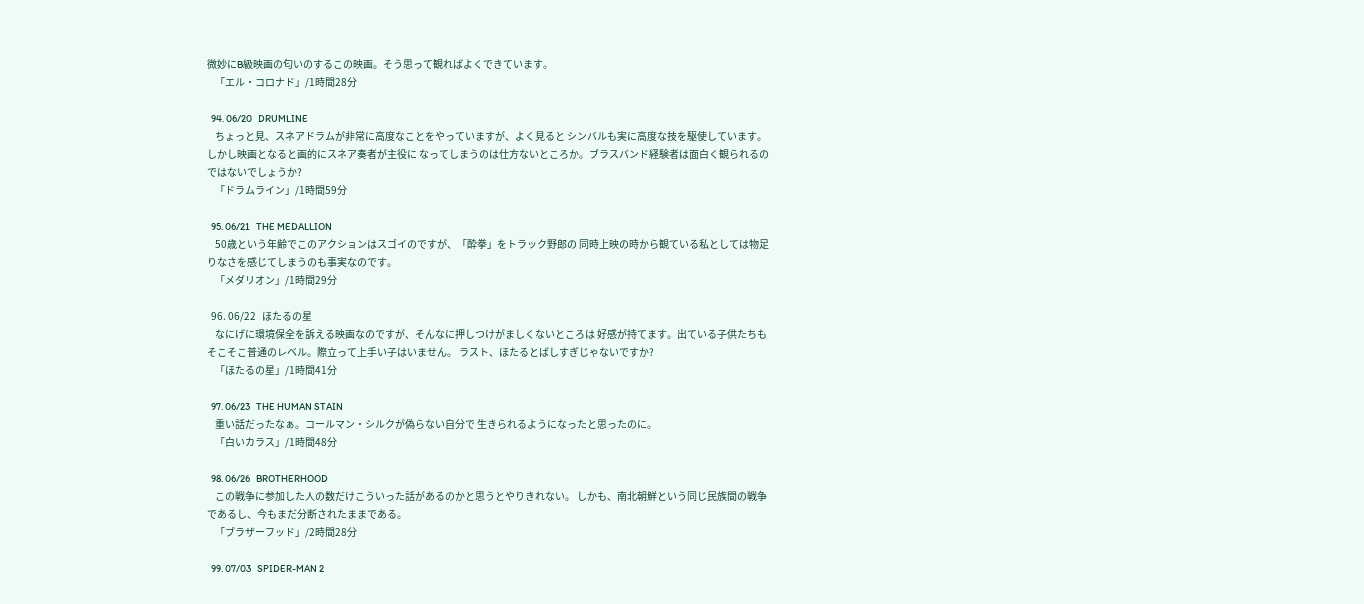微妙にB級映画の匂いのするこの映画。そう思って観ればよくできています。
    「エル・コロナド」/1時間28分

  94. 06/20   DRUMLINE
    ちょっと見、スネアドラムが非常に高度なことをやっていますが、よく見ると シンバルも実に高度な技を駆使しています。しかし映画となると画的にスネア奏者が主役に なってしまうのは仕方ないところか。ブラスバンド経験者は面白く観られるのではないでしょうか?
    「ドラムライン」/1時間59分

  95. 06/21   THE MEDALLION
    50歳という年齢でこのアクションはスゴイのですが、「酔拳」をトラック野郎の 同時上映の時から観ている私としては物足りなさを感じてしまうのも事実なのです。
    「メダリオン」/1時間29分

  96. 06/22   ほたるの星
    なにげに環境保全を訴える映画なのですが、そんなに押しつけがましくないところは 好感が持てます。出ている子供たちもそこそこ普通のレベル。際立って上手い子はいません。 ラスト、ほたるとばしすぎじゃないですか?
    「ほたるの星」/1時間41分

  97. 06/23   THE HUMAN STAIN
    重い話だったなぁ。コールマン・シルクが偽らない自分で 生きられるようになったと思ったのに。
    「白いカラス」/1時間48分

  98. 06/26   BROTHERHOOD
    この戦争に参加した人の数だけこういった話があるのかと思うとやりきれない。 しかも、南北朝鮮という同じ民族間の戦争であるし、今もまだ分断されたままである。
    「ブラザーフッド」/2時間28分

  99. 07/03   SPIDER-MAN 2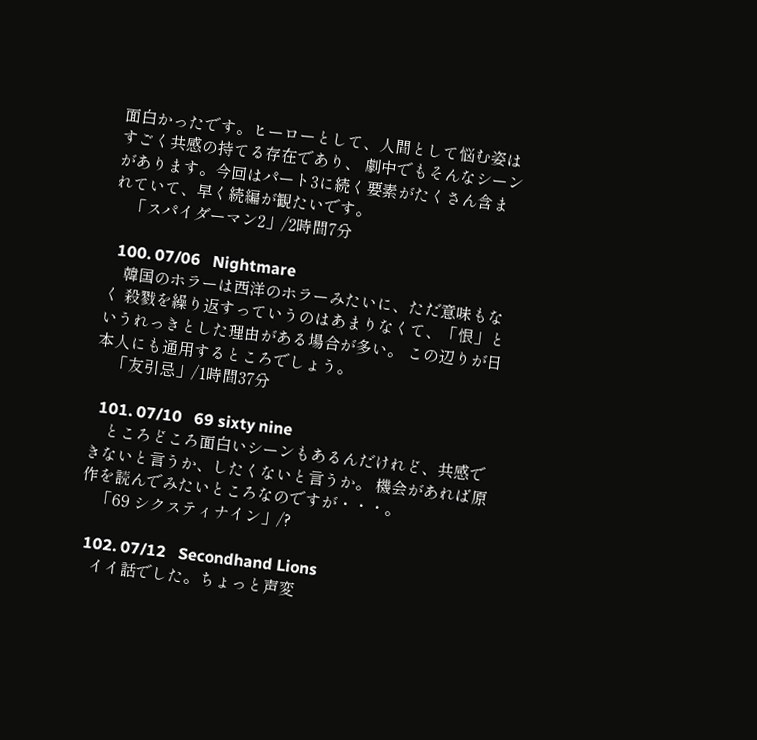面白かったです。ヒーローとして、人間として悩む姿はすごく共感の持てる存在であり、 劇中でもそんなシーンがあります。今回はパート3に続く要素がたくさん含まれていて、早く続編が観たいです。
    「スパイダーマン2」/2時間7分

  100. 07/06   Nightmare
    韓国のホラーは西洋のホラーみたいに、ただ意味もなく 殺戮を繰り返すっていうのはあまりなくて、「恨」というれっきとした理由がある場合が多い。 この辺りが日本人にも通用するところでしょう。
    「友引忌」/1時間37分

  101. 07/10   69 sixty nine
    ところどころ面白いシーンもあるんだけれど、共感できないと言うか、したくないと言うか。 機会があれば原作を読んでみたいところなのですが・・・。
    「69 シクスティナイン」/?

  102. 07/12   Secondhand Lions
    イイ話でした。ちょっと声変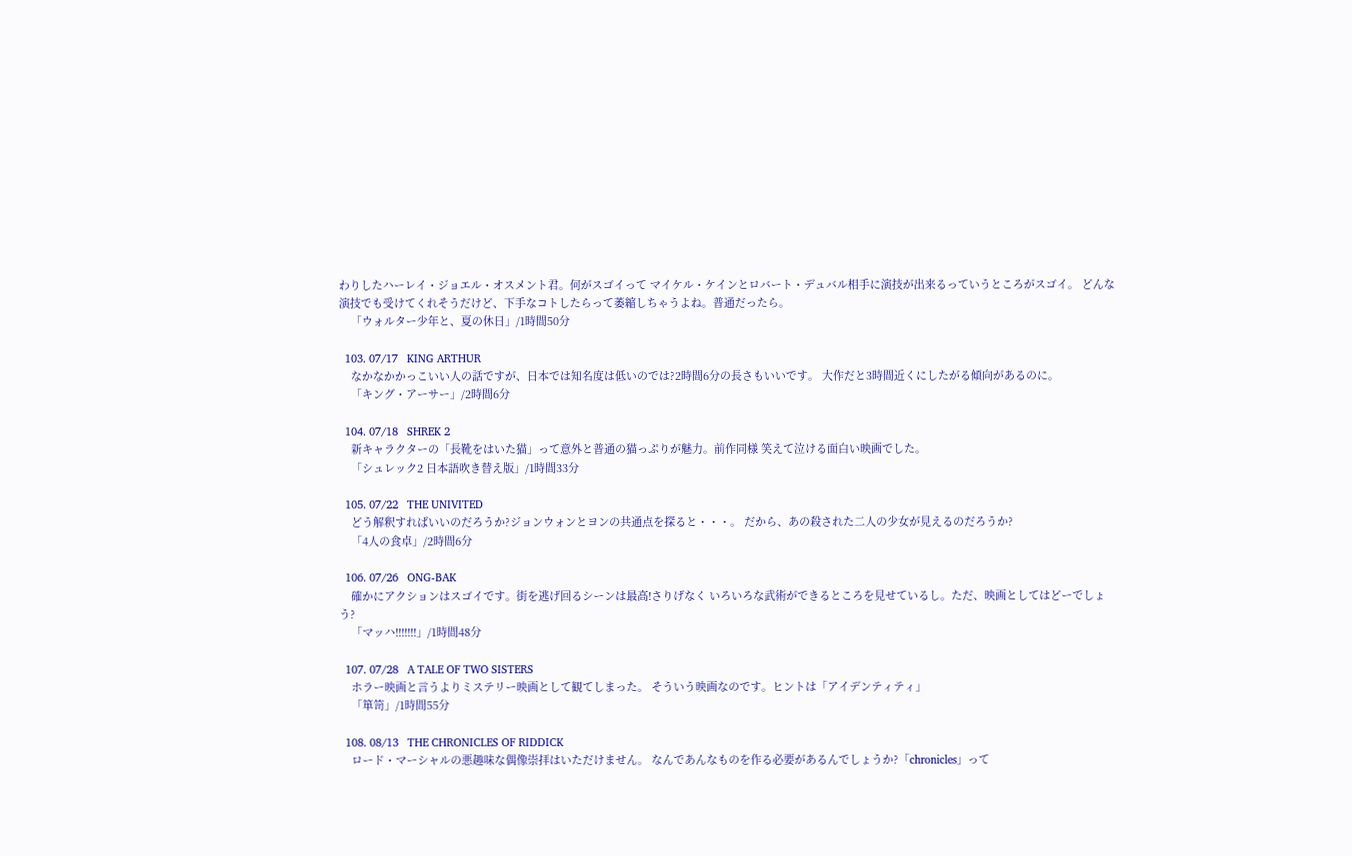わりしたハーレイ・ジョエル・オスメント君。何がスゴイって マイケル・ケインとロバート・デュバル相手に演技が出来るっていうところがスゴイ。 どんな演技でも受けてくれそうだけど、下手なコトしたらって萎縮しちゃうよね。普通だったら。
    「ウォルター少年と、夏の休日」/1時間50分

  103. 07/17   KING ARTHUR
    なかなかかっこいい人の話ですが、日本では知名度は低いのでは?2時間6分の長さもいいです。 大作だと3時間近くにしたがる傾向があるのに。
    「キング・アーサー」/2時間6分

  104. 07/18   SHREK 2
    新キャラクターの「長靴をはいた猫」って意外と普通の猫っぷりが魅力。前作同様 笑えて泣ける面白い映画でした。
    「シュレック2 日本語吹き替え版」/1時間33分

  105. 07/22   THE UNIVITED
    どう解釈すればいいのだろうか?ジョンウォンとヨンの共通点を探ると・・・。 だから、あの殺された二人の少女が見えるのだろうか?
    「4人の食卓」/2時間6分

  106. 07/26   ONG-BAK
    確かにアクションはスゴイです。街を逃げ回るシーンは最高!さりげなく いろいろな武術ができるところを見せているし。ただ、映画としてはどーでしょう?
    「マッハ!!!!!!!」/1時間48分

  107. 07/28   A TALE OF TWO SISTERS
    ホラー映画と言うよりミステリー映画として観てしまった。 そういう映画なのです。ヒントは「アイデンティティ」
    「箪笥」/1時間55分

  108. 08/13   THE CHRONICLES OF RIDDICK
    ロード・マーシャルの悪趣味な偶像崇拝はいただけません。 なんであんなものを作る必要があるんでしょうか?「chronicles」って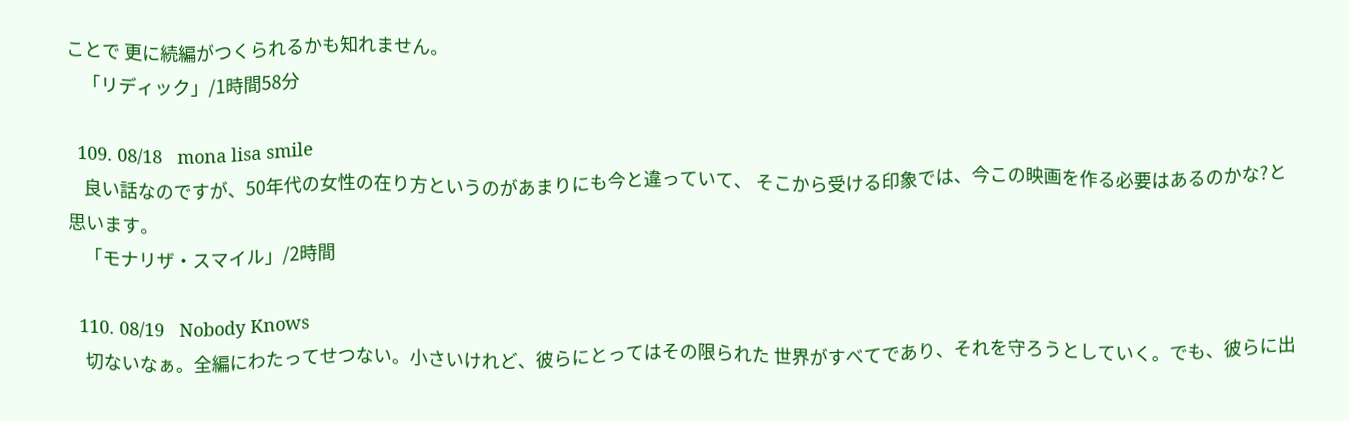ことで 更に続編がつくられるかも知れません。
    「リディック」/1時間58分

  109. 08/18   mona lisa smile
    良い話なのですが、50年代の女性の在り方というのがあまりにも今と違っていて、 そこから受ける印象では、今この映画を作る必要はあるのかな?と思います。
    「モナリザ・スマイル」/2時間

  110. 08/19   Nobody Knows
    切ないなぁ。全編にわたってせつない。小さいけれど、彼らにとってはその限られた 世界がすべてであり、それを守ろうとしていく。でも、彼らに出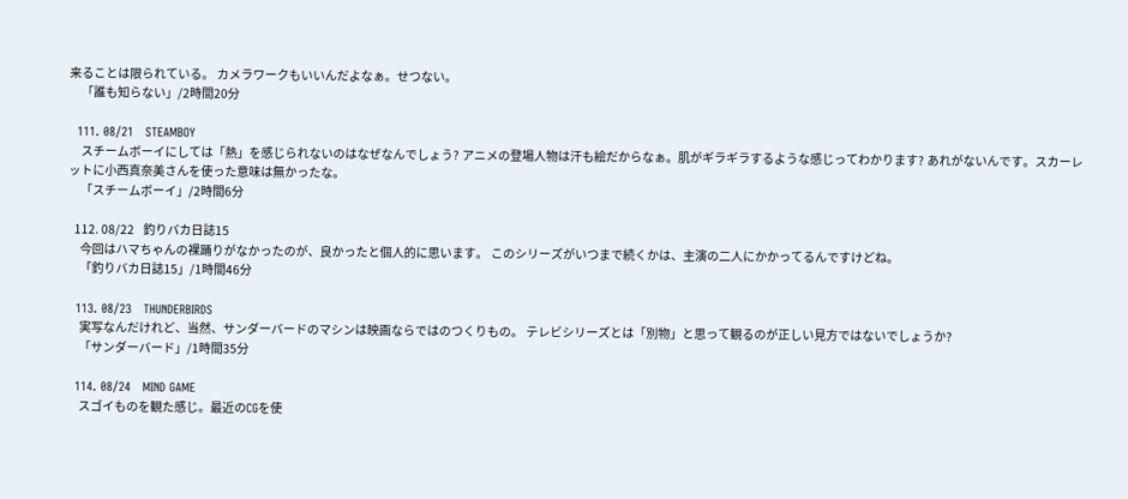来ることは限られている。 カメラワークもいいんだよなぁ。せつない。
    「誰も知らない」/2時間20分

  111. 08/21   STEAMBOY
    スチームボーイにしては「熱」を感じられないのはなぜなんでしょう? アニメの登場人物は汗も絵だからなぁ。肌がギラギラするような感じってわかります? あれがないんです。スカーレットに小西真奈美さんを使った意味は無かったな。
    「スチームボーイ」/2時間6分

  112. 08/22   釣りバカ日誌15
    今回はハマちゃんの裸踊りがなかったのが、良かったと個人的に思います。 このシリーズがいつまで続くかは、主演の二人にかかってるんですけどね。
    「釣りバカ日誌15」/1時間46分

  113. 08/23   THUNDERBIRDS
    実写なんだけれど、当然、サンダーバードのマシンは映画ならではのつくりもの。 テレビシリーズとは「別物」と思って観るのが正しい見方ではないでしょうか?
    「サンダーバード」/1時間35分

  114. 08/24   MIND GAME
    スゴイものを観た感じ。最近のCGを使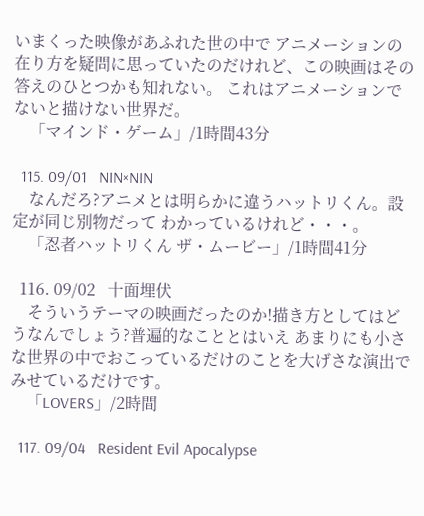いまくった映像があふれた世の中で アニメーションの在り方を疑問に思っていたのだけれど、この映画はその答えのひとつかも知れない。 これはアニメーションでないと描けない世界だ。
    「マインド・ゲーム」/1時間43分

  115. 09/01   NIN×NIN
    なんだろ?アニメとは明らかに違うハットリくん。設定が同じ別物だって わかっているけれど・・・。
    「忍者ハットリくん ザ・ムービー」/1時間41分

  116. 09/02   十面埋伏
    そういうテーマの映画だったのか!描き方としてはどうなんでしょう?普遍的なこととはいえ あまりにも小さな世界の中でおこっているだけのことを大げさな演出でみせているだけです。
    「LOVERS」/2時間

  117. 09/04   Resident Evil Apocalypse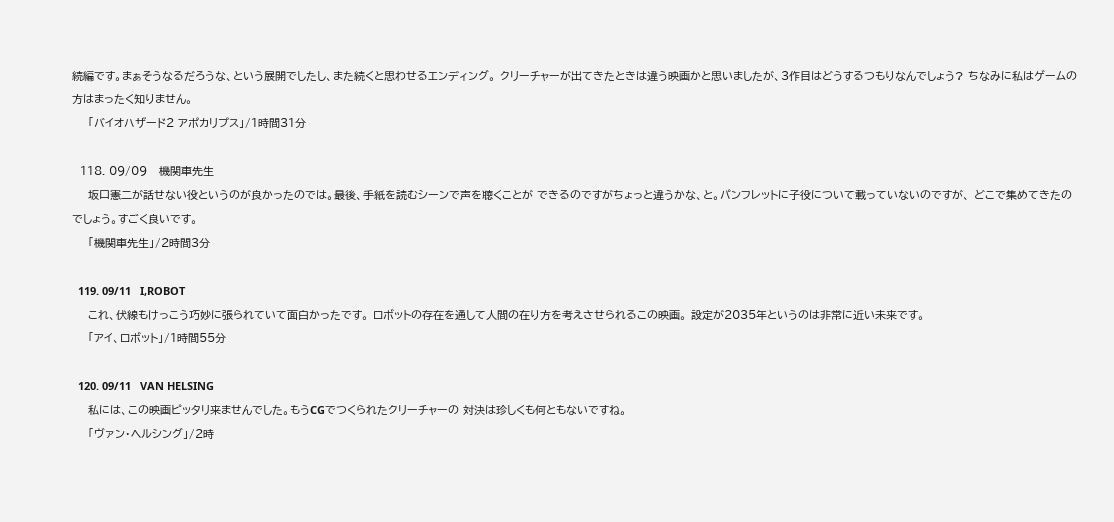続編です。まぁそうなるだろうな、という展開でしたし、また続くと思わせるエンディング。 クリーチャーが出てきたときは違う映画かと思いましたが、3作目はどうするつもりなんでしょう? ちなみに私はゲームの方はまったく知りません。
    「バイオハザード2 アポカリプス」/1時間31分

  118. 09/09   機関車先生
    坂口憲二が話せない役というのが良かったのでは。最後、手紙を読むシーンで声を聴くことが できるのですがちょっと違うかな、と。パンフレットに子役について載っていないのですが、 どこで集めてきたのでしょう。すごく良いです。
    「機関車先生」/2時間3分

  119. 09/11   I,ROBOT
    これ、伏線もけっこう巧妙に張られていて面白かったです。 ロボットの存在を通して人間の在り方を考えさせられるこの映画。 設定が2035年というのは非常に近い未来です。
    「アイ、ロボット」/1時間55分

  120. 09/11   VAN HELSING
    私には、この映画ピッタリ来ませんでした。もうCGでつくられたクリーチャーの 対決は珍しくも何ともないですね。
    「ヴァン・ヘルシング」/2時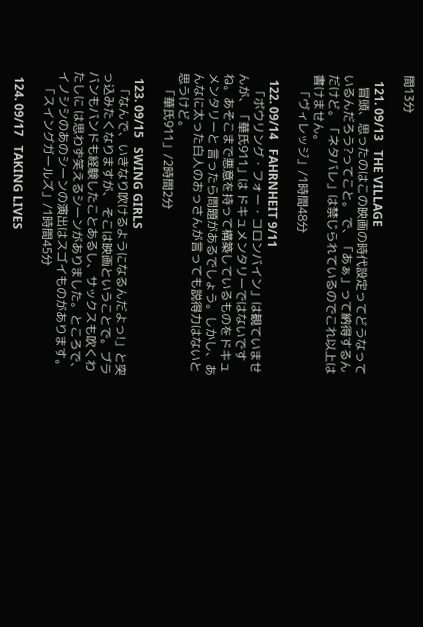間13分

  121. 09/13   THE VILLAGE
    冒頭、思ったのはこの映画の時代設定ってどうなっているんだろう?ってこと。 で、「あぁ」って納得するんだけど。「ネタバレ」は禁じられているのでこれ以上は書けません。
    「ヴィレッジ」/1時間48分

  122. 09/14   FAHRNHEIT 9/11
    「ボウリング・フォー・コロンバイン」は観ていませんが、「華氏911」は ドキュメンタリーではないですね。あそこまで悪意を持って構築しているものをドキュメンタリーと 言ったら問題があるでしょう。しかし、あんなに太った白人のおっさんが言っても説得力はないと思うけど。
    「華氏911」/2時間2分

  123. 09/15   SWING GIRLS
    「なんで、いきなり吹けるようになるんだよっ!」と突っ込みたくなりますが、 そこは映画ということで。ブラバンもバンドも経験したことあるし、サックスも吹くわたしに は思わず笑えるシーンがありました。ところで、イノシシのあのシーンの演出はスゴイものがあります。
    「スイングガールズ」/1時間45分

  124. 09/17   TAKING LIVES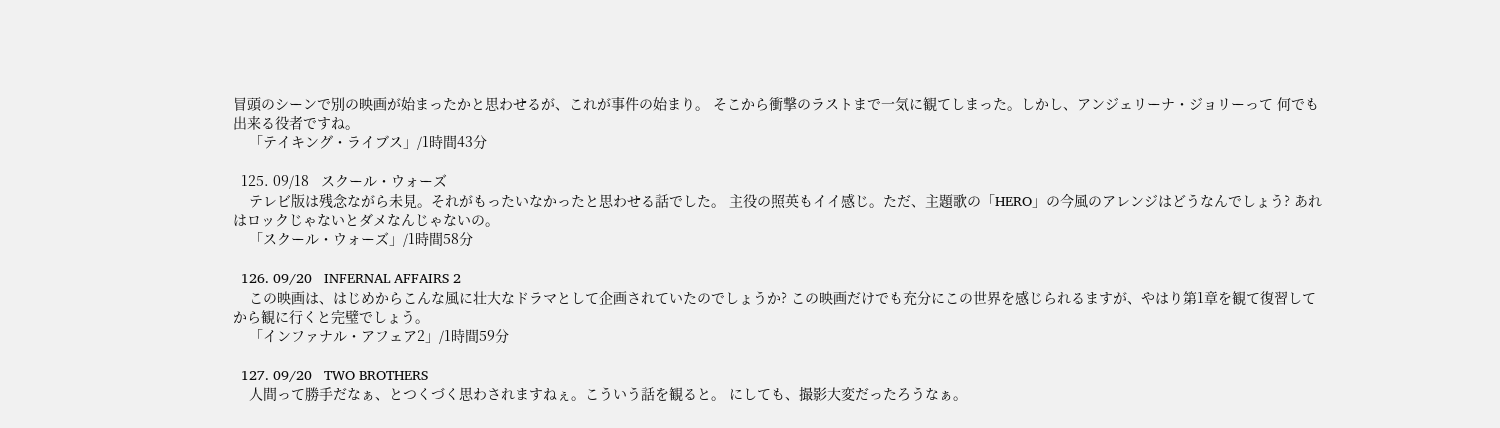冒頭のシーンで別の映画が始まったかと思わせるが、これが事件の始まり。 そこから衝撃のラストまで一気に観てしまった。しかし、アンジェリーナ・ジョリーって 何でも出来る役者ですね。
    「テイキング・ライブス」/1時間43分

  125. 09/18   スクール・ウォーズ
    テレビ版は残念ながら未見。それがもったいなかったと思わせる話でした。 主役の照英もイイ感じ。ただ、主題歌の「HERO」の今風のアレンジはどうなんでしょう? あれはロックじゃないとダメなんじゃないの。
    「スクール・ウォーズ」/1時間58分

  126. 09/20   INFERNAL AFFAIRS 2
    この映画は、はじめからこんな風に壮大なドラマとして企画されていたのでしょうか? この映画だけでも充分にこの世界を感じられるますが、やはり第1章を観て復習してから観に行くと完璧でしょう。
    「インファナル・アフェア2」/1時間59分

  127. 09/20   TWO BROTHERS
    人間って勝手だなぁ、とつくづく思わされますねぇ。こういう話を観ると。 にしても、撮影大変だったろうなぁ。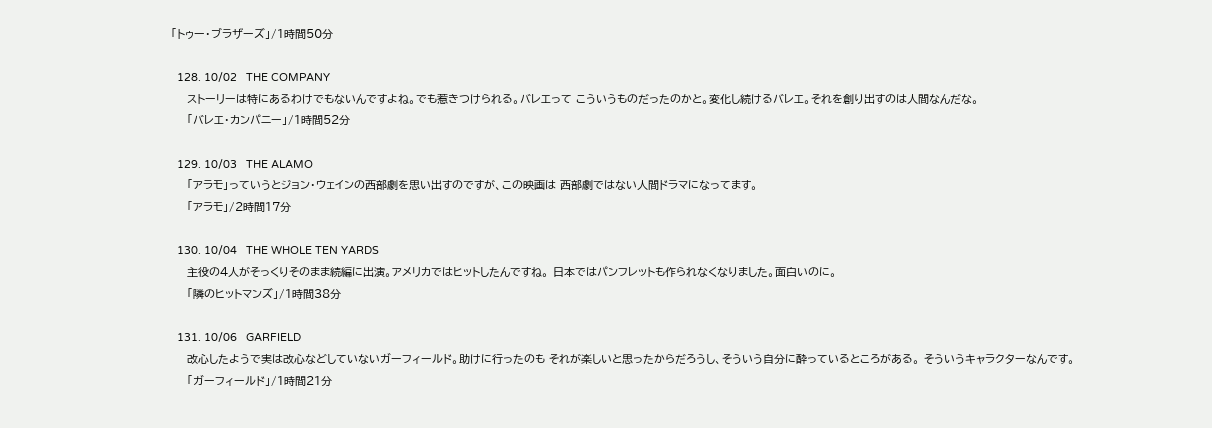「トゥー・ブラザーズ」/1時間50分

  128. 10/02   THE COMPANY
    ストーリーは特にあるわけでもないんですよね。でも惹きつけられる。バレエって こういうものだったのかと。変化し続けるバレエ。それを創り出すのは人間なんだな。
    「バレエ・カンパニー」/1時間52分

  129. 10/03   THE ALAMO
    「アラモ」っていうとジョン・ウェインの西部劇を思い出すのですが、この映画は 西部劇ではない人間ドラマになってます。
    「アラモ」/2時間17分

  130. 10/04   THE WHOLE TEN YARDS
    主役の4人がそっくりそのまま続編に出演。アメリカではヒットしたんですね。 日本ではパンフレットも作られなくなりました。面白いのに。
    「隣のヒットマンズ」/1時間38分

  131. 10/06   GARFIELD
    改心したようで実は改心などしていないガーフィールド。助けに行ったのも それが楽しいと思ったからだろうし、そういう自分に酔っているところがある。 そういうキャラクターなんです。
    「ガーフィールド」/1時間21分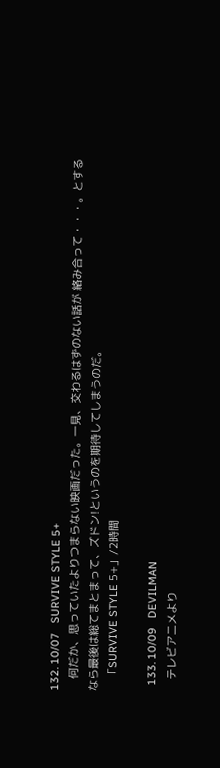132. 10/07   SURVIVE STYLE 5+
    何だか、思っていたよりつまらない映画だった。一見、交わるはずのない話が 絡み合って・・・。とするなら最後は総てまとまって、ズドン!というのを期待してしまうのだ。
    「SURVIVE STYLE 5+」/2時間

  133. 10/09   DEVILMAN
    テレビアニメより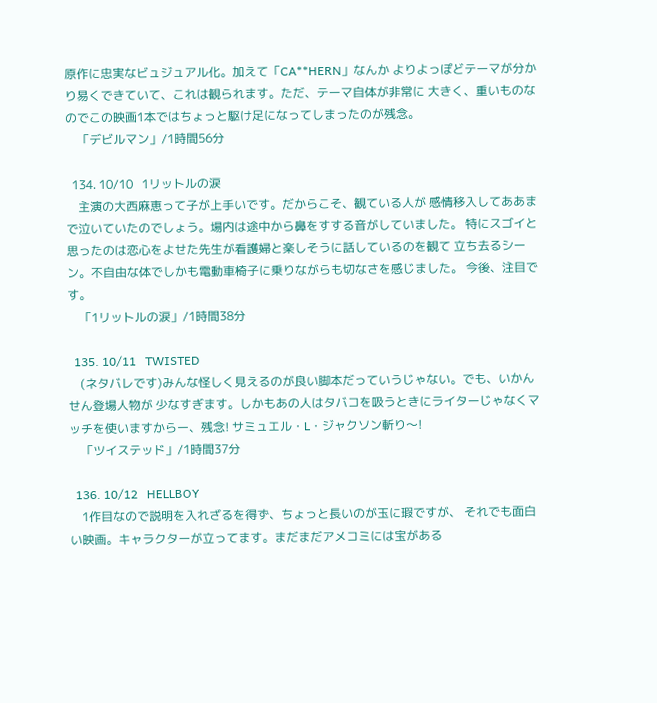原作に忠実なビュジュアル化。加えて「CA**HERN」なんか よりよっぽどテーマが分かり易くできていて、これは観られます。ただ、テーマ自体が非常に 大きく、重いものなのでこの映画1本ではちょっと駆け足になってしまったのが残念。
    「デビルマン」/1時間56分

  134. 10/10   1リットルの涙
    主演の大西麻恵って子が上手いです。だからこそ、観ている人が 感情移入してああまで泣いていたのでしょう。場内は途中から鼻をすする音がしていました。 特にスゴイと思ったのは恋心をよせた先生が看護婦と楽しそうに話しているのを観て 立ち去るシーン。不自由な体でしかも電動車椅子に乗りながらも切なさを感じました。 今後、注目です。
    「1リットルの涙」/1時間38分

  135. 10/11   TWISTED
    (ネタバレです)みんな怪しく見えるのが良い脚本だっていうじゃない。でも、いかんせん登場人物が 少なすぎます。しかもあの人はタバコを吸うときにライターじゃなくマッチを使いますからー、残念! サミュエル・L・ジャクソン斬り〜!
    「ツイステッド」/1時間37分

  136. 10/12   HELLBOY
    1作目なので説明を入れざるを得ず、ちょっと長いのが玉に瑕ですが、 それでも面白い映画。キャラクターが立ってます。まだまだアメコミには宝がある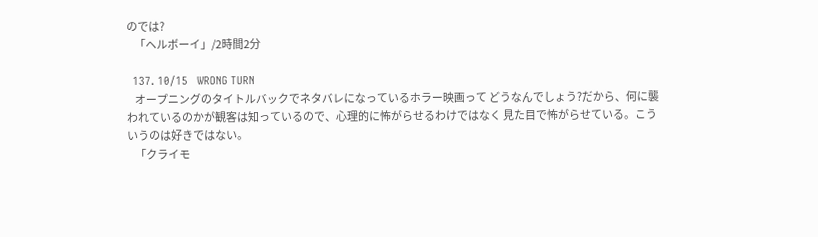のでは?
    「ヘルボーイ」/2時間2分

  137. 10/15   WRONG TURN
    オープニングのタイトルバックでネタバレになっているホラー映画って どうなんでしょう?だから、何に襲われているのかが観客は知っているので、心理的に怖がらせるわけではなく 見た目で怖がらせている。こういうのは好きではない。
    「クライモ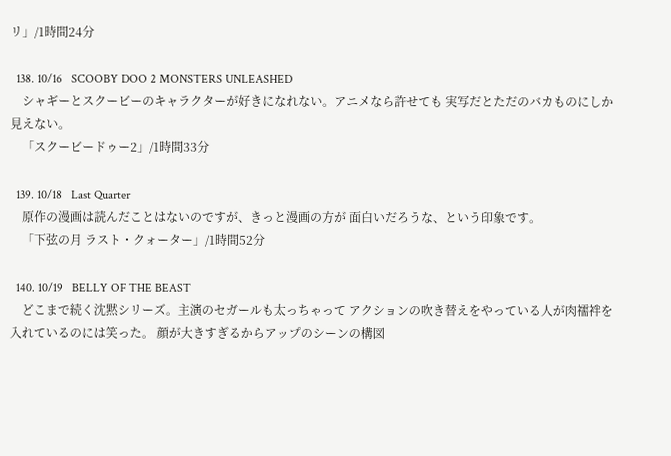リ」/1時間24分

  138. 10/16   SCOOBY DOO 2 MONSTERS UNLEASHED
    シャギーとスクービーのキャラクターが好きになれない。アニメなら許せても 実写だとただのバカものにしか見えない。
    「スクービードゥー2」/1時間33分

  139. 10/18   Last Quarter
    原作の漫画は読んだことはないのですが、きっと漫画の方が 面白いだろうな、という印象です。
    「下弦の月 ラスト・クォーター」/1時間52分

  140. 10/19   BELLY OF THE BEAST
    どこまで続く沈黙シリーズ。主演のセガールも太っちゃって アクションの吹き替えをやっている人が肉襦袢を入れているのには笑った。 顔が大きすぎるからアップのシーンの構図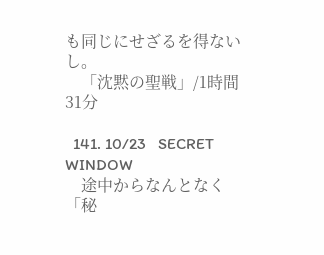も同じにせざるを得ないし。
    「沈黙の聖戦」/1時間31分

  141. 10/23   SECRET WINDOW
    途中からなんとなく「秘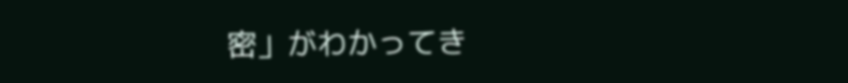密」がわかってき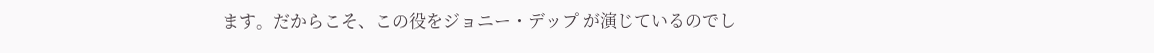ます。だからこそ、この役をジョニー・デップ が演じているのでし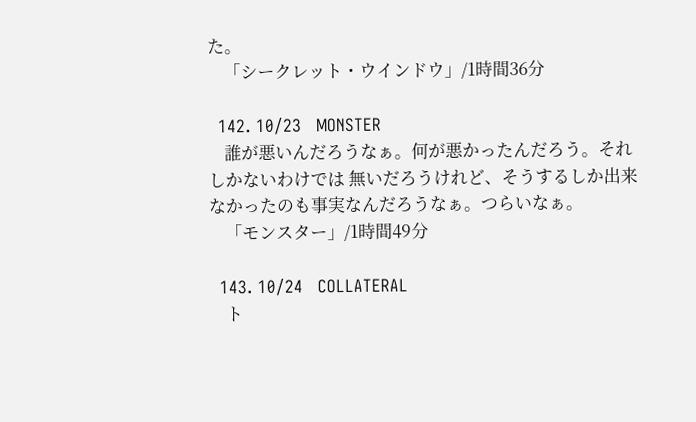た。
    「シークレット・ウインドウ」/1時間36分

  142. 10/23   MONSTER
    誰が悪いんだろうなぁ。何が悪かったんだろう。それしかないわけでは 無いだろうけれど、そうするしか出来なかったのも事実なんだろうなぁ。つらいなぁ。
    「モンスター」/1時間49分

  143. 10/24   COLLATERAL
    ト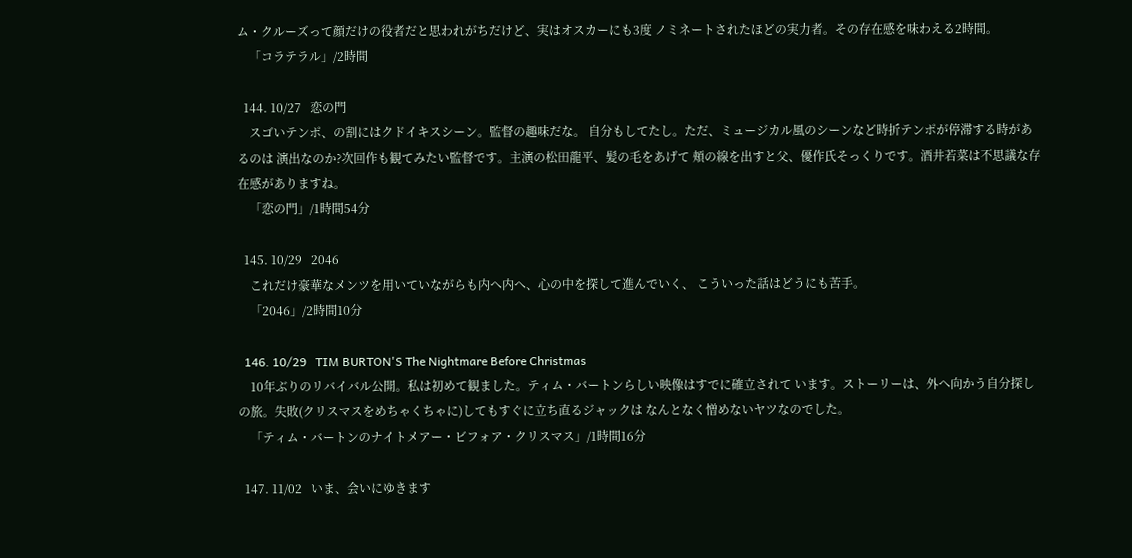ム・クルーズって顔だけの役者だと思われがちだけど、実はオスカーにも3度 ノミネートされたほどの実力者。その存在感を味わえる2時間。
    「コラテラル」/2時間

  144. 10/27   恋の門
    スゴいテンポ、の割にはクドイキスシーン。監督の趣味だな。 自分もしてたし。ただ、ミュージカル風のシーンなど時折テンポが停滞する時があるのは 演出なのか?次回作も観てみたい監督です。主演の松田龍平、髪の毛をあげて 頬の線を出すと父、優作氏そっくりです。酒井若菜は不思議な存在感がありますね。
    「恋の門」/1時間54分

  145. 10/29   2046
    これだけ豪華なメンツを用いていながらも内へ内へ、心の中を探して進んでいく、 こういった話はどうにも苦手。
    「2046」/2時間10分

  146. 10/29   TIM BURTON'S The Nightmare Before Christmas
    10年ぶりのリバイバル公開。私は初めて観ました。ティム・バートンらしい映像はすでに確立されて います。ストーリーは、外へ向かう自分探しの旅。失敗(クリスマスをめちゃくちゃに)してもすぐに立ち直るジャックは なんとなく憎めないヤツなのでした。
    「ティム・バートンのナイトメアー・ビフォア・クリスマス」/1時間16分

  147. 11/02   いま、会いにゆきます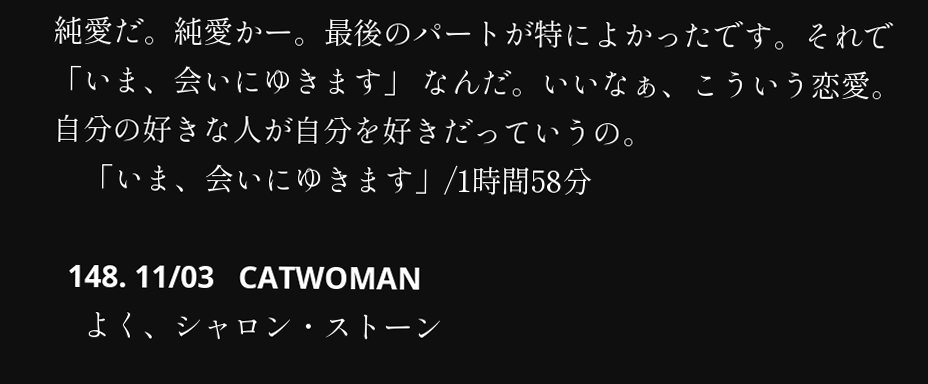純愛だ。純愛かー。最後のパートが特によかったです。それで「いま、会いにゆきます」 なんだ。いいなぁ、こういう恋愛。自分の好きな人が自分を好きだっていうの。
    「いま、会いにゆきます」/1時間58分

  148. 11/03   CATWOMAN
    よく、シャロン・ストーン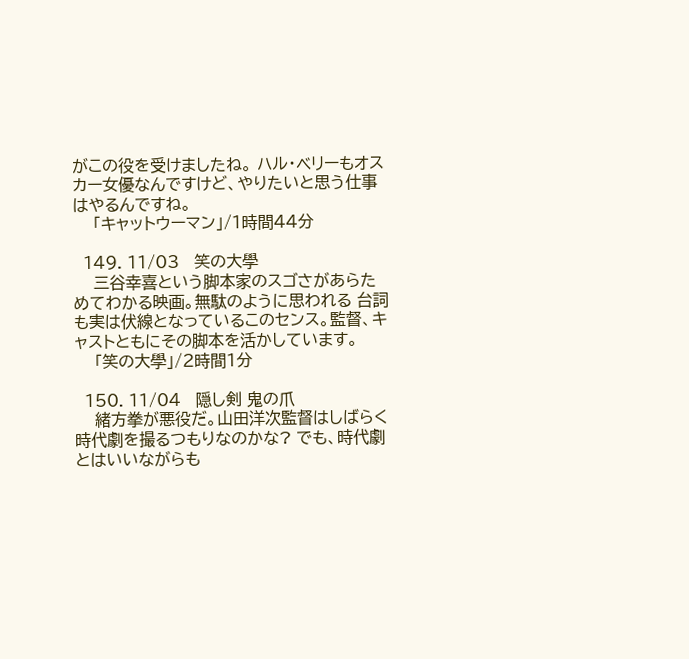がこの役を受けましたね。 ハル・ベリーもオスカー女優なんですけど、やりたいと思う仕事はやるんですね。
    「キャットウーマン」/1時間44分

  149. 11/03   笑の大學
    三谷幸喜という脚本家のスゴさがあらためてわかる映画。無駄のように思われる 台詞も実は伏線となっているこのセンス。監督、キャストともにその脚本を活かしています。
    「笑の大學」/2時間1分

  150. 11/04   隠し剣 鬼の爪
    緒方拳が悪役だ。山田洋次監督はしばらく時代劇を撮るつもりなのかな? でも、時代劇とはいいながらも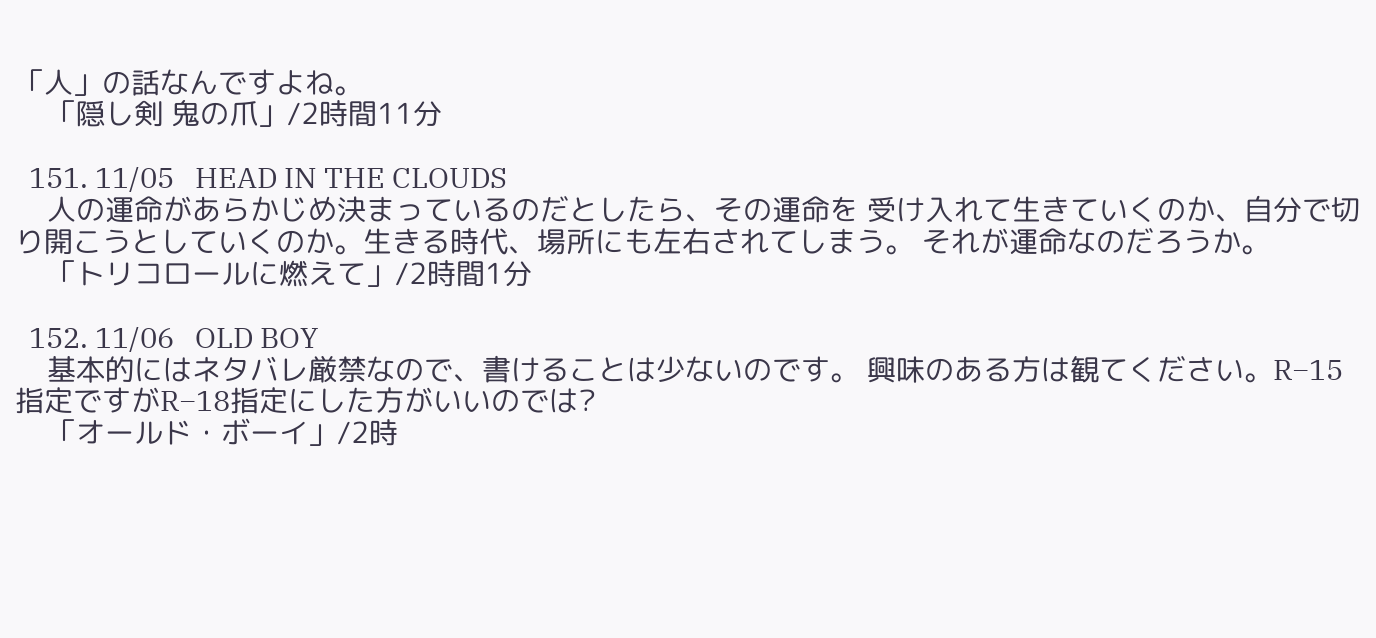「人」の話なんですよね。
    「隠し剣 鬼の爪」/2時間11分

  151. 11/05   HEAD IN THE CLOUDS
    人の運命があらかじめ決まっているのだとしたら、その運命を 受け入れて生きていくのか、自分で切り開こうとしていくのか。生きる時代、場所にも左右されてしまう。 それが運命なのだろうか。
    「トリコロールに燃えて」/2時間1分

  152. 11/06   OLD BOY
    基本的にはネタバレ厳禁なので、書けることは少ないのです。 興味のある方は観てください。R−15指定ですがR−18指定にした方がいいのでは?
    「オールド・ボーイ」/2時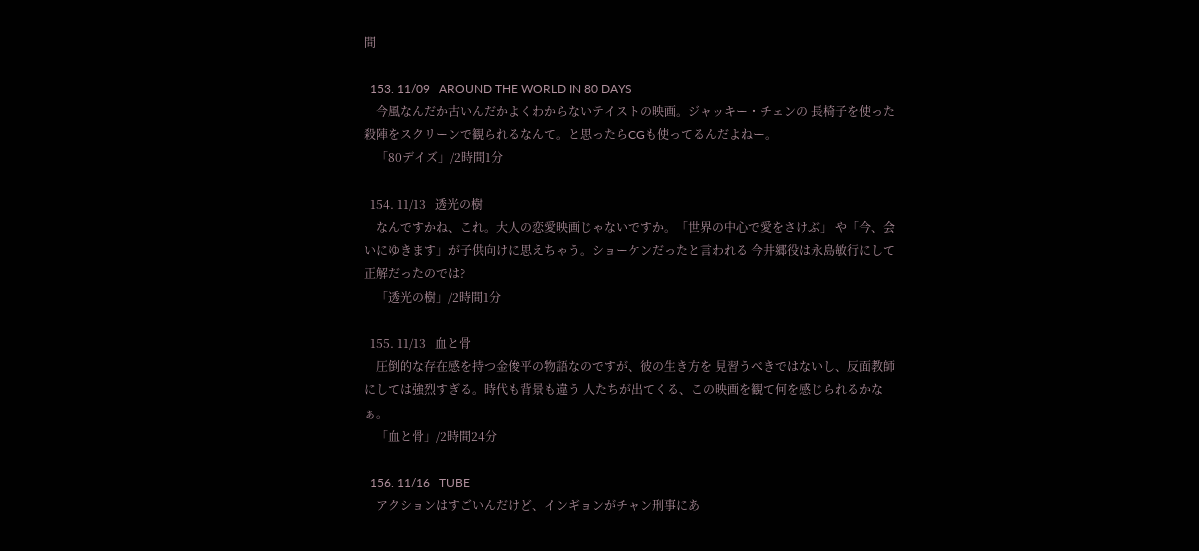間

  153. 11/09   AROUND THE WORLD IN 80 DAYS
    今風なんだか古いんだかよくわからないテイストの映画。ジャッキー・チェンの 長椅子を使った殺陣をスクリーンで観られるなんて。と思ったらCGも使ってるんだよねー。
    「80デイズ」/2時間1分

  154. 11/13   透光の樹
    なんですかね、これ。大人の恋愛映画じゃないですか。「世界の中心で愛をさけぶ」 や「今、会いにゆきます」が子供向けに思えちゃう。ショーケンだったと言われる 今井郷役は永島敏行にして正解だったのでは?
    「透光の樹」/2時間1分

  155. 11/13   血と骨
    圧倒的な存在感を持つ金俊平の物語なのですが、彼の生き方を 見習うべきではないし、反面教師にしては強烈すぎる。時代も背景も違う 人たちが出てくる、この映画を観て何を感じられるかなぁ。
    「血と骨」/2時間24分

  156. 11/16   TUBE
    アクションはすごいんだけど、インギョンがチャン刑事にあ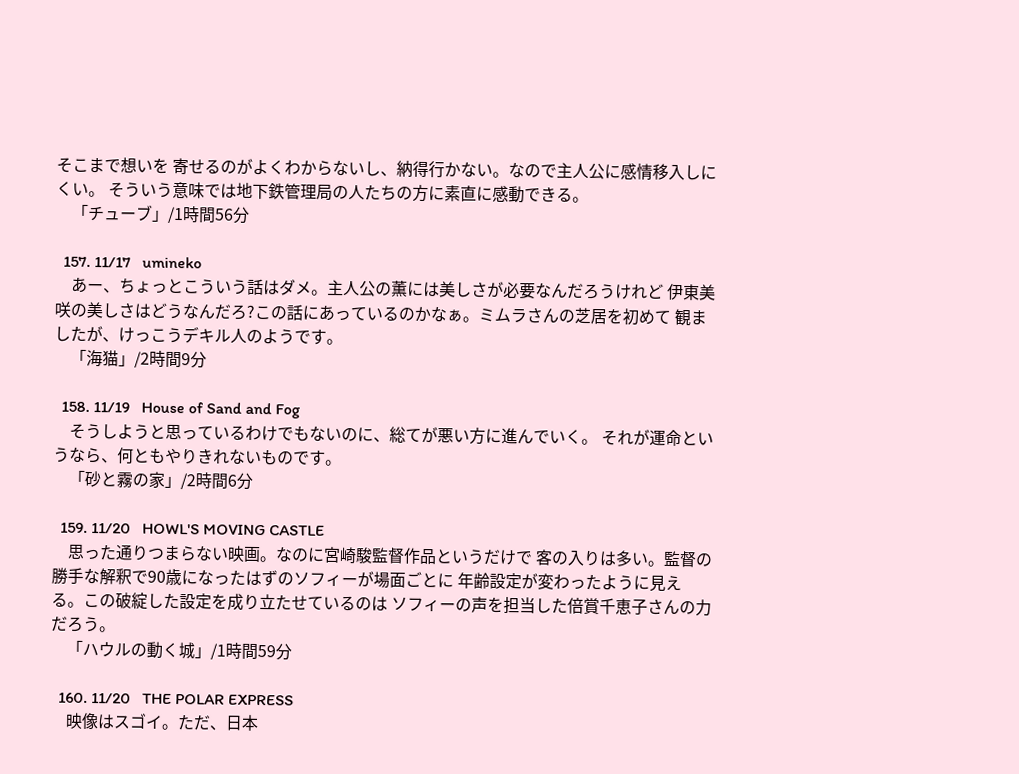そこまで想いを 寄せるのがよくわからないし、納得行かない。なので主人公に感情移入しにくい。 そういう意味では地下鉄管理局の人たちの方に素直に感動できる。
    「チューブ」/1時間56分

  157. 11/17   umineko
    あー、ちょっとこういう話はダメ。主人公の薫には美しさが必要なんだろうけれど 伊東美咲の美しさはどうなんだろ?この話にあっているのかなぁ。ミムラさんの芝居を初めて 観ましたが、けっこうデキル人のようです。
    「海猫」/2時間9分

  158. 11/19   House of Sand and Fog
    そうしようと思っているわけでもないのに、総てが悪い方に進んでいく。 それが運命というなら、何ともやりきれないものです。
    「砂と霧の家」/2時間6分

  159. 11/20   HOWL'S MOVING CASTLE
    思った通りつまらない映画。なのに宮崎駿監督作品というだけで 客の入りは多い。監督の勝手な解釈で90歳になったはずのソフィーが場面ごとに 年齢設定が変わったように見える。この破綻した設定を成り立たせているのは ソフィーの声を担当した倍賞千恵子さんの力だろう。
    「ハウルの動く城」/1時間59分

  160. 11/20   THE POLAR EXPRESS
    映像はスゴイ。ただ、日本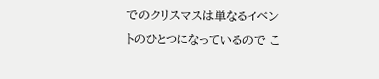でのクリスマスは単なるイベントのひとつになっているので こ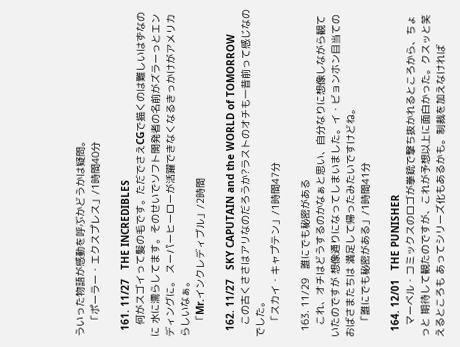ういった物語が感動を呼ぶかどうかは疑問。
    「ポーラー・エクスプレス」/1時間40分

  161. 11/27   THE INCREDIBLES
    何がスゴイって髪の毛です。ただでさえCGで描くのは難しいはずなのに 水に濡らしてます。そのせいでソフト開発者の名前がズラーっとエンディングに。 スーパーヒーローが活躍できなくなるきっかけがアメリカらしいなぁ。
    「Mr.インクレディブル」/2時間

  162. 11/27   SKY CAPUTAIN and the WORLD of TOMORROW
    この古くささはアリなのだろうか?ラストのオチも一昔前って感じなのでした。
    「スカイ・キャプテン」/1時間47分

  163. 11/29   誰にでも秘密がある
    これ、オチはどうするのかなぁと思い、自分なりに想像しながら観ていたのですが 想像通りになってしまいました。イ・ビョンホン目当てのおばさまたちは 満足して帰ったみたいですけどね。
    「誰にでも秘密がある」/1時間41分

  164. 12/01   THE PUNISHER
    マーベル・コミックスのロゴが拳銃で撃ち抜かれるところから、ちょっと 期待して観たのですが、これが予想以上に面白かった。クスッと笑えるところも あってシリーズ化もあるかも。制裁を加えなければ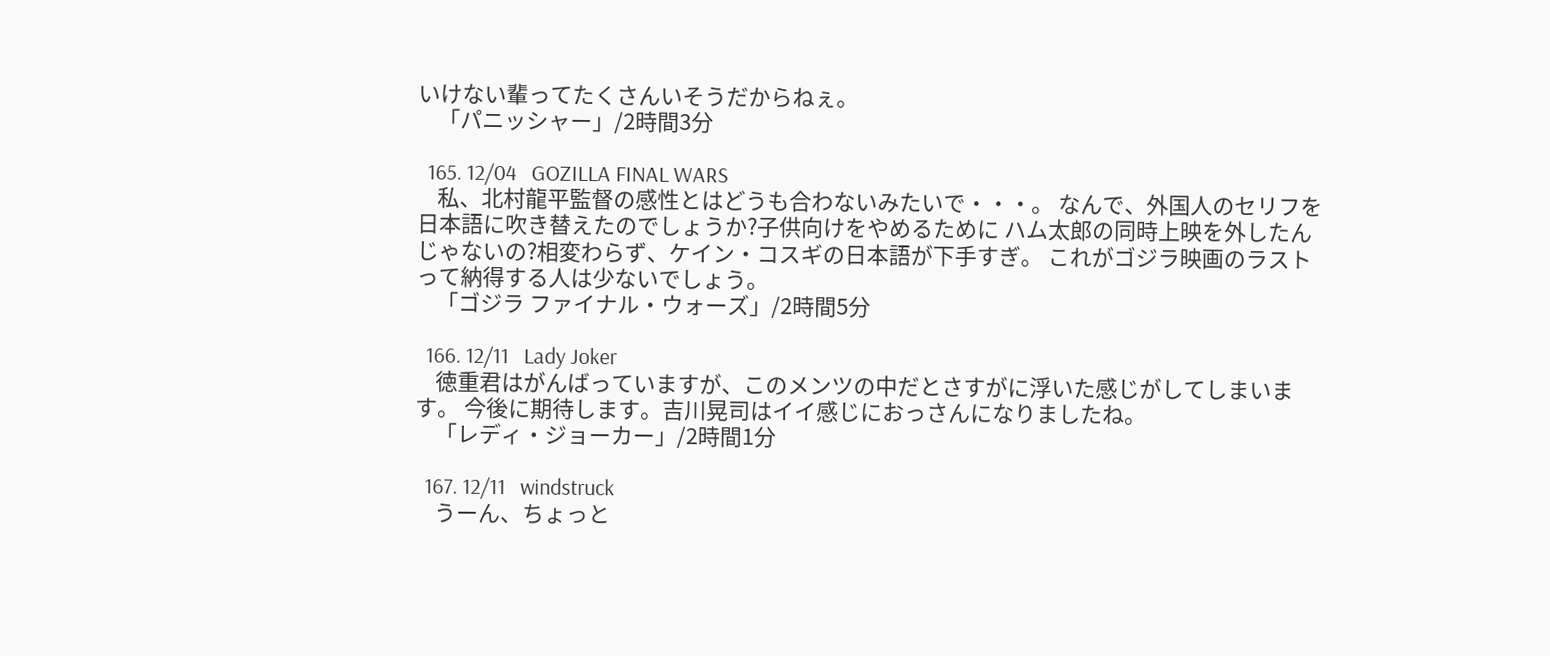いけない輩ってたくさんいそうだからねぇ。
    「パニッシャー」/2時間3分

  165. 12/04   GOZILLA FINAL WARS
    私、北村龍平監督の感性とはどうも合わないみたいで・・・。 なんで、外国人のセリフを日本語に吹き替えたのでしょうか?子供向けをやめるために ハム太郎の同時上映を外したんじゃないの?相変わらず、ケイン・コスギの日本語が下手すぎ。 これがゴジラ映画のラストって納得する人は少ないでしょう。
    「ゴジラ ファイナル・ウォーズ」/2時間5分

  166. 12/11   Lady Joker
    徳重君はがんばっていますが、このメンツの中だとさすがに浮いた感じがしてしまいます。 今後に期待します。吉川晃司はイイ感じにおっさんになりましたね。
    「レディ・ジョーカー」/2時間1分

  167. 12/11   windstruck
    うーん、ちょっと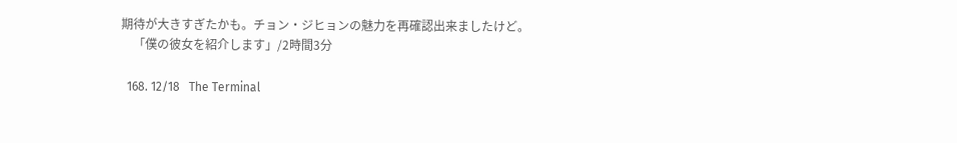期待が大きすぎたかも。チョン・ジヒョンの魅力を再確認出来ましたけど。
    「僕の彼女を紹介します」/2時間3分

  168. 12/18   The Terminal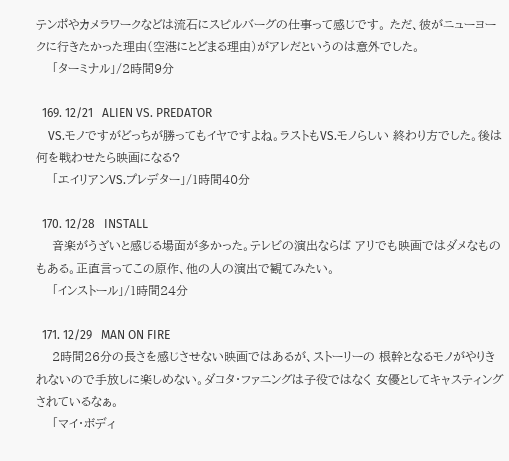テンポやカメラワークなどは流石にスピルバーグの仕事って感じです。 ただ、彼がニューヨークに行きたかった理由(空港にとどまる理由)がアレだというのは意外でした。
    「ターミナル」/2時間9分

  169. 12/21   ALIEN VS. PREDATOR
    VS.モノですがどっちが勝ってもイヤですよね。ラストもVS.モノらしい 終わり方でした。後は何を戦わせたら映画になる?
    「エイリアンVS.プレデター」/1時間40分

  170. 12/28   INSTALL
    音楽がうざいと感じる場面が多かった。テレビの演出ならば アリでも映画ではダメなものもある。正直言ってこの原作、他の人の演出で観てみたい。
    「インストール」/1時間24分

  171. 12/29   MAN ON FIRE
    2時間26分の長さを感じさせない映画ではあるが、ストーリーの 根幹となるモノがやりきれないので手放しに楽しめない。ダコタ・ファニングは子役ではなく 女優としてキャスティングされているなぁ。
    「マイ・ボディ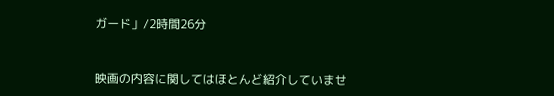ガード」/2時間26分


映画の内容に関してはほとんど紹介していませ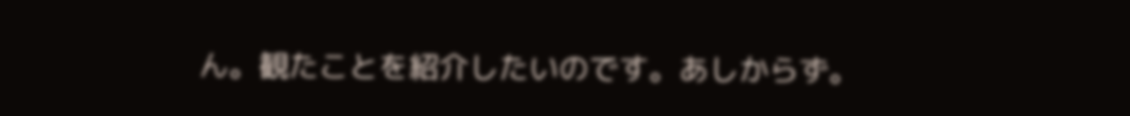ん。観たことを紹介したいのです。あしからず。